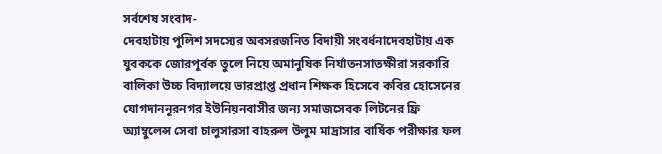সর্বশেষ সংবাদ-
দেবহাটায় পুলিশ সদস্যের অবসরজনিত বিদায়ী সংবর্ধনাদেবহাটায় এক যুবককে জোরপূর্বক তুলে নিয়ে অমানুষিক নির্যাতনসাতক্ষীরা সরকারি বালিকা উচ্চ বিদ্যালয়ে ভারপ্রাপ্ত প্রধান শিক্ষক হিসেবে কবির হোসেনের যোগদাননূরনগর ইউনিয়নবাসীর জন্য সমাজসেবক লিটনের ফ্রি অ্যাম্বুলেন্স সেবা চালুসারসা বাহরুল উলুম মাদ্রাসার বার্ষিক পরীক্ষার ফল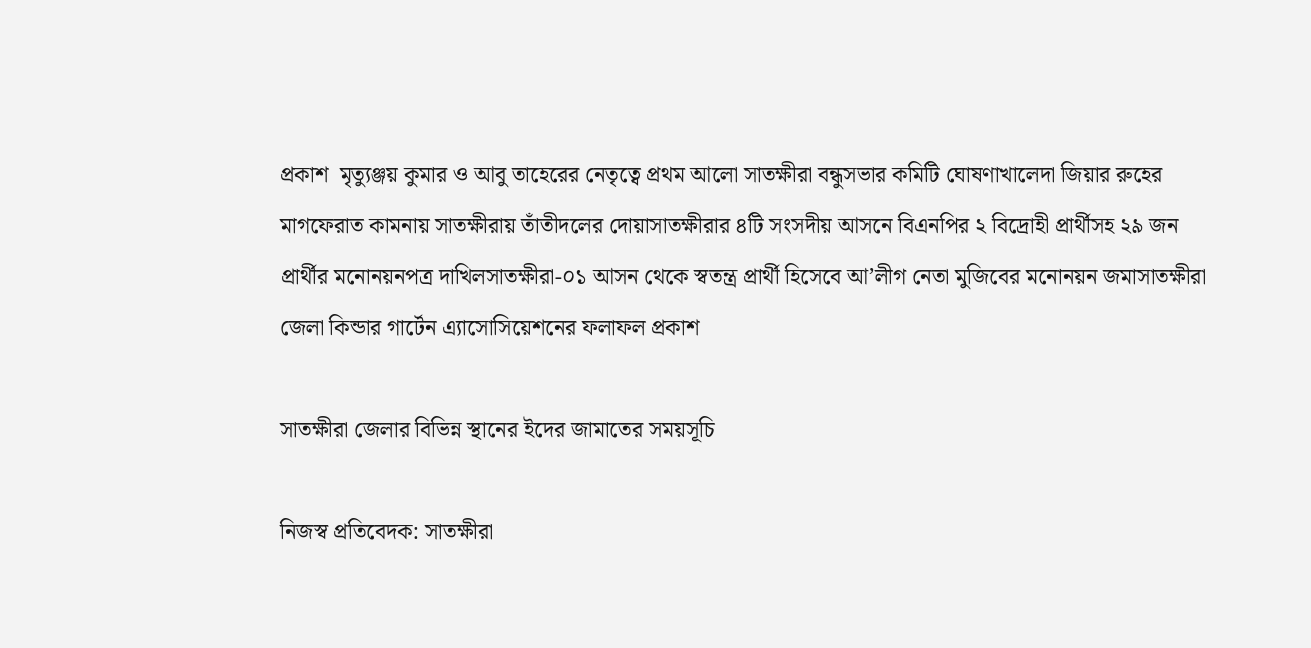প্রকাশ  মৃত্যুঞ্জয় কুমার ও আবু তাহেরের নেতৃত্বে প্রথম আলো সাতক্ষীরা বন্ধুসভার কমিটি ঘোষণাখালেদা জিয়ার রুহের মাগফেরাত কামনায় সাতক্ষীরায় তাঁতীদলের দোয়াসাতক্ষীরার ৪টি সংসদীয় আসনে বিএনপির ২ বিদ্রোহী প্রার্থীসহ ২৯ জন প্রার্থীর মনোনয়নপত্র দাখিলসাতক্ষীরা-০১ আসন থেকে স্বতন্ত্র প্রার্থী হিসেবে আ’লীগ নেতা মুজিবের মনোনয়ন জমাসাতক্ষীরা জেলা কিন্ডার গার্টেন এ্যাসোসিয়েশনের ফলাফল প্রকাশ

সাতক্ষীরা জেলার বিভিন্ন স্থানের ইদের জামাতের সময়সূচি

নিজস্ব প্রতিবেদক: সাতক্ষীরা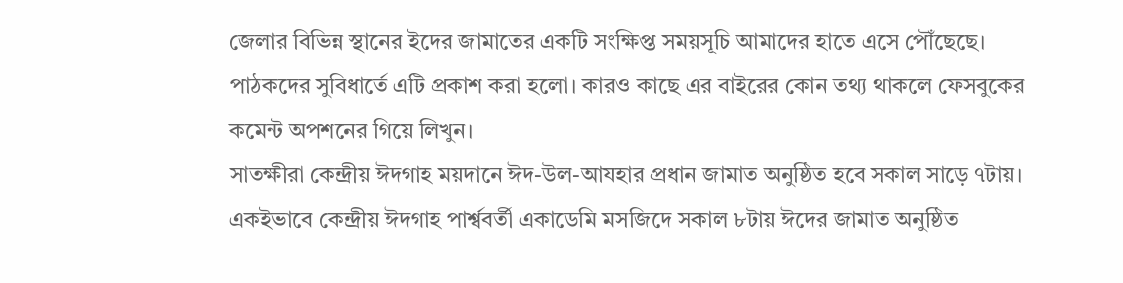জেলার বিভিন্ন স্থানের ইদের জামাতের একটি সংক্ষিপ্ত সময়সূচি আমাদের হাতে এসে পৌঁছেছে। পাঠকদের সুবিধার্তে এটি প্রকাশ করা হলো। কারও কাছে এর বাইরের কোন তথ্য থাকলে ফেসবুকের কমেন্ট অপশনের গিয়ে লিখুন।
সাতক্ষীরা কেন্দ্রীয় ঈদগাহ ময়দানে ঈদ-উল-আযহার প্রধান জামাত অনুষ্ঠিত হবে সকাল সাড়ে ৭টায়। একইভাবে কেন্দ্রীয় ঈদগাহ পার্শ্ববর্তী একাডেমি মসজিদে সকাল ৮টায় ঈদের জামাত অনুষ্ঠিত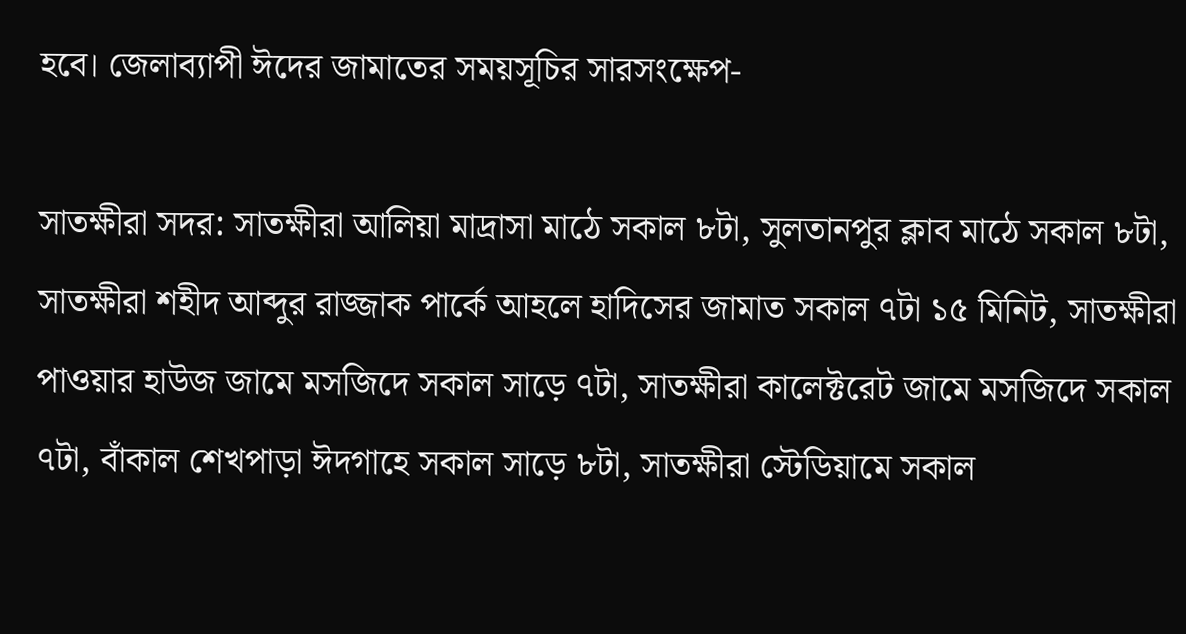হবে। জেলাব্যাপী ঈদের জামাতের সময়সূচির সারসংক্ষেপ-

সাতক্ষীরা সদর: সাতক্ষীরা আলিয়া মাদ্রাসা মাঠে সকাল ৮টা, সুলতানপুর ক্লাব মাঠে সকাল ৮টা, সাতক্ষীরা শহীদ আব্দুর রাজ্জাক পার্কে আহলে হাদিসের জামাত সকাল ৭টা ১৫ মিনিট, সাতক্ষীরা পাওয়ার হাউজ জামে মসজিদে সকাল সাড়ে ৭টা, সাতক্ষীরা কালেক্টরেট জামে মসজিদে সকাল ৭টা, বাঁকাল শেখপাড়া ঈদগাহে সকাল সাড়ে ৮টা, সাতক্ষীরা স্টেডিয়ামে সকাল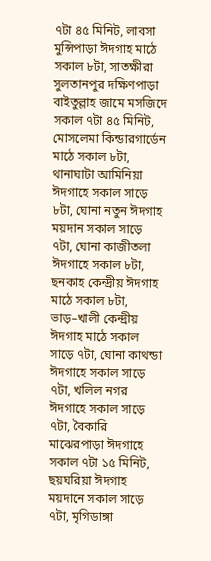৭টা ৪৫ মিনিট, লাবসা মুন্সিপাড়া ঈদগাহ মাঠে সকাল ৮টা, সাতক্ষীরা সুলতানপুর দক্ষিণপাড়া বাইতুল্লাহ জামে মসজিদে সকাল ৭টা ৪৫ মিনিট, মোসলেমা কিন্ডারগার্ডেন মাঠে সকাল ৮টা, থানাঘাটা আমিনিয়া ঈদগাহে সকাল সাড়ে ৮টা, ঘোনা নতুন ঈদগাহ ময়দান সকাল সাড়ে ৭টা, ঘোনা কাজীতলা ঈদগাহে সকাল ৮টা, ছনকাহ কেন্দ্রীয় ঈদগাহ মাঠে সকাল ৮টা, ভাড়–খালী কেন্দ্রীয় ঈদগাহ মাঠে সকাল সাড়ে ৭টা, ঘোনা কাথন্ডা ঈদগাহে সকাল সাড়ে ৭টা, খলিল নগর ঈদগাহে সকাল সাড়ে ৭টা, বৈকারি মাঝেরপাড়া ঈদগাহে সকাল ৭টা ১৫ মিনিট, ছয়ঘরিয়া ঈদগাহ ময়দানে সকাল সাড়ে ৭টা, মৃগিডাঙ্গা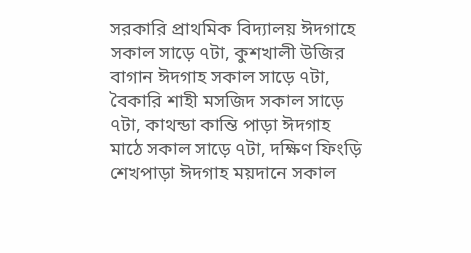সরকারি প্রাথমিক বিদ্যালয় ঈদগাহে সকাল সাড়ে ৭টা, কুশখালী উজির বাগান ঈদগাহ সকাল সাড়ে ৭টা, বৈকারি শাহী মসজিদ সকাল সাড়ে ৭টা, কাথন্ডা কান্তি পাড়া ঈদগাহ মাঠে সকাল সাড়ে ৭টা, দক্ষিণ ফিংড়ি শেখপাড়া ঈদগাহ ময়দানে সকাল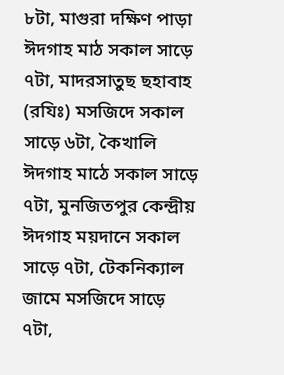৮টা, মাগুরা দক্ষিণ পাড়া ঈদগাহ মাঠ সকাল সাড়ে ৭টা, মাদরসাতুছ ছহাবাহ (রযিঃ) মসজিদে সকাল সাড়ে ৬টা, কৈখালি ঈদগাহ মাঠে সকাল সাড়ে ৭টা, মুনজিতপুর কেন্দ্রীয় ঈদগাহ ময়দানে সকাল সাড়ে ৭টা, টেকনিক্যাল জামে মসজিদে সাড়ে ৭টা,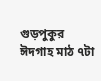গুড়পুকুর ঈদগাহ মাঠ ৭টা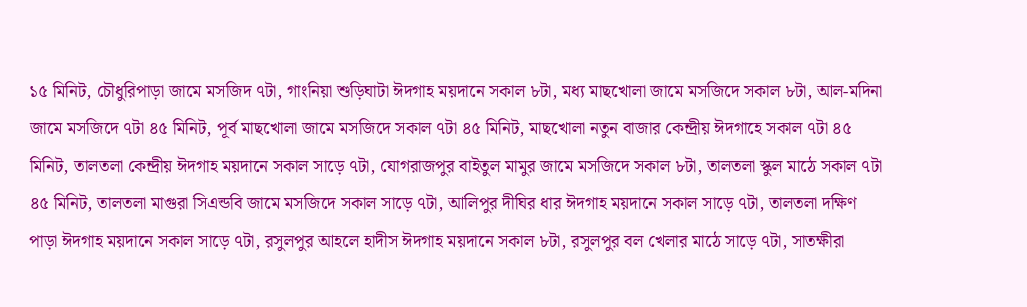১৫ মিনিট, চৌধুরিপাড়া জামে মসজিদ ৭টা, গাংনিয়া শুড়িঘাটা ঈদগাহ ময়দানে সকাল ৮টা, মধ্য মাছখোলা জামে মসজিদে সকাল ৮টা, আল-মদিনা জামে মসজিদে ৭টা ৪৫ মিনিট, পূর্ব মাছখোলা জামে মসজিদে সকাল ৭টা ৪৫ মিনিট, মাছখোলা নতুন বাজার কেন্দ্রীয় ঈদগাহে সকাল ৭টা ৪৫ মিনিট, তালতলা কেন্দ্রীয় ঈদগাহ ময়দানে সকাল সাড়ে ৭টা, যোগরাজপুর বাইতুল মামুর জামে মসজিদে সকাল ৮টা, তালতলা স্কুল মাঠে সকাল ৭টা ৪৫ মিনিট, তালতলা মাগুরা সিএন্ডবি জামে মসজিদে সকাল সাড়ে ৭টা, আলিপুর দীঘির ধার ঈদগাহ ময়দানে সকাল সাড়ে ৭টা, তালতলা দক্ষিণ পাড়া ঈদগাহ ময়দানে সকাল সাড়ে ৭টা, রসুলপুর আহলে হাদীস ঈদগাহ ময়দানে সকাল ৮টা, রসুলপুর বল খেলার মাঠে সাড়ে ৭টা, সাতক্ষীরা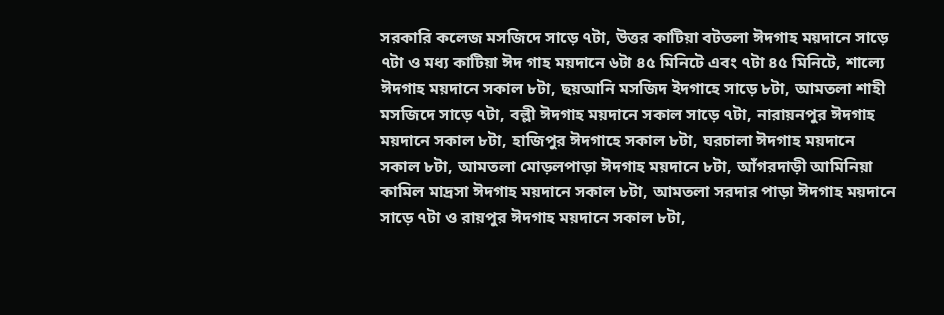সরকারি কলেজ মসজিদে সাড়ে ৭টা, উত্তর কাটিয়া বটতলা ঈদগাহ ময়দানে সাড়ে ৭টা ও মধ্য কাটিয়া ঈদ গাহ ময়দানে ৬টা ৪৫ মিনিটে এবং ৭টা ৪৫ মিনিটে, শাল্যে ঈদগাহ ময়দানে সকাল ৮টা, ছয়আনি মসজিদ ইদগাহে সাড়ে ৮টা, আমতলা শাহী মসজিদে সাড়ে ৭টা, বল্লী ঈদগাহ ময়দানে সকাল সাড়ে ৭টা, নারায়নপুর ঈদগাহ ময়দানে সকাল ৮টা, হাজিপুর ঈদগাহে সকাল ৮টা, ঘরচালা ঈদগাহ ময়দানে সকাল ৮টা, আমতলা মোড়লপাড়া ঈদগাহ ময়দানে ৮টা, আঁগরদাড়ী আমিনিয়া কামিল মাদ্রসা ঈদগাহ ময়দানে সকাল ৮টা, আমতলা সরদার পাড়া ঈদগাহ ময়দানে সাড়ে ৭টা ও রায়পুর ঈদগাহ ময়দানে সকাল ৮টা,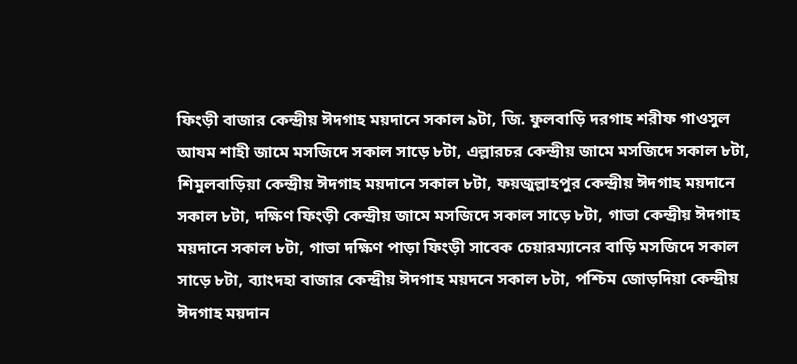ফিংড়ী বাজার কেন্দ্রীয় ঈদগাহ ময়দানে সকাল ৯টা, জি. ফুলবাড়ি দরগাহ শরীফ গাওসুল আযম শাহী জামে মসজিদে সকাল সাড়ে ৮টা, এল্লারচর কেন্দ্রীয় জামে মসজিদে সকাল ৮টা, শিমুলবাড়িয়া কেন্দ্রীয় ঈদগাহ ময়দানে সকাল ৮টা, ফয়জুল্লাহপুর কেন্দ্রীয় ঈদগাহ ময়দানে সকাল ৮টা, দক্ষিণ ফিংড়ী কেন্দ্রীয় জামে মসজিদে সকাল সাড়ে ৮টা, গাভা কেন্দ্রীয় ঈদগাহ ময়দানে সকাল ৮টা, গাভা দক্ষিণ পাড়া ফিংড়ী সাবেক চেয়ারম্যানের বাড়ি মসজিদে সকাল সাড়ে ৮টা, ব্যাংদহা বাজার কেন্দ্রীয় ঈদগাহ ময়দনে সকাল ৮টা, পশ্চিম জোড়দিয়া কেন্দ্রীয় ঈদগাহ ময়দান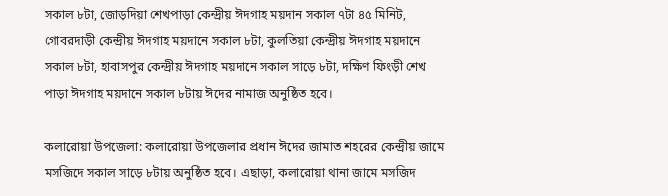সকাল ৮টা, জোড়দিয়া শেখপাড়া কেন্দ্রীয় ঈদগাহ ময়দান সকাল ৭টা ৪৫ মিনিট, গোবরদাড়ী কেন্দ্রীয় ঈদগাহ ময়দানে সকাল ৮টা, কুলতিয়া কেন্দ্রীয় ঈদগাহ ময়দানে সকাল ৮টা, হাবাসপুর কেন্দ্রীয় ঈদগাহ ময়দানে সকাল সাড়ে ৮টা, দক্ষিণ ফিংড়ী শেখ পাড়া ঈদগাহ ময়দানে সকাল ৮টায় ঈদের নামাজ অনুষ্ঠিত হবে।

কলারোয়া উপজেলা: কলারোয়া উপজেলার প্রধান ঈদের জামাত শহরের কেন্দ্রীয় জামে মসজিদে সকাল সাড়ে ৮টায় অনুষ্ঠিত হবে। এছাড়া, কলারোয়া থানা জামে মসজিদ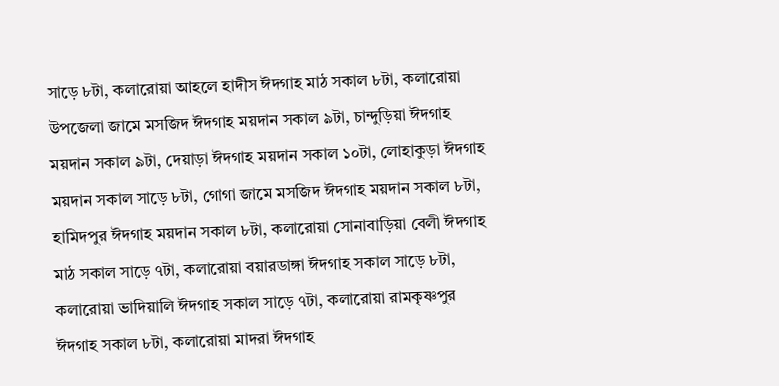সাড়ে ৮টা, কলারোয়া আহলে হাদীস ঈদগাহ মাঠ সকাল ৮টা, কলারোয়া উপজেলা জামে মসজিদ ঈদগাহ ময়দান সকাল ৯টা, চান্দুড়িয়া ঈদগাহ ময়দান সকাল ৯টা, দেয়াড়া ঈদগাহ ময়দান সকাল ১০টা, লোহাকুড়া ঈদগাহ ময়দান সকাল সাড়ে ৮টা, গোগা জামে মসজিদ ঈদগাহ ময়দান সকাল ৮টা, হামিদপুর ঈদগাহ ময়দান সকাল ৮টা, কলারোয়া সোনাবাড়িয়া বেলী ঈদগাহ মাঠ সকাল সাড়ে ৭টা, কলারোয়া বয়ারডাঙ্গা ঈদগাহ সকাল সাড়ে ৮টা, কলারোয়া ভাদিয়ালি ঈদগাহ সকাল সাড়ে ৭টা, কলারোয়া রামকৃষ্ণপুর ঈদগাহ সকাল ৮টা, কলারোয়া মাদরা ঈদগাহ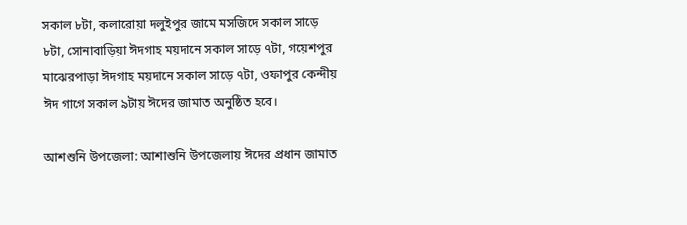সকাল ৮টা, কলারোয়া দলুইপুর জামে মসজিদে সকাল সাড়ে ৮টা, সোনাবাড়িয়া ঈদগাহ ময়দানে সকাল সাড়ে ৭টা, গয়েশপুর মাঝেরপাড়া ঈদগাহ ময়দানে সকাল সাড়ে ৭টা, ওফাপুর কেন্দীয় ঈদ গাগে সকাল ৯টায় ঈদের জামাত অনুষ্ঠিত হবে।

আশশুনি উপজেলা: আশাশুনি উপজেলায় ঈদের প্রধান জামাত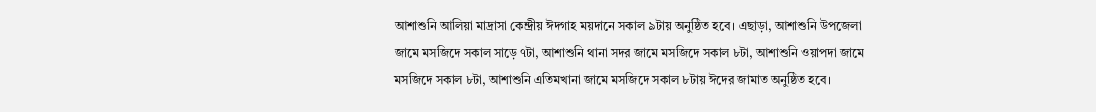আশাশুনি আলিয়া মাদ্রাসা কেন্দ্রীয় ঈদগাহ ময়দানে সকাল ৯টায় অনুষ্ঠিত হবে। এছাড়া, আশাশুনি উপজেলা জামে মসজিদে সকাল সাড়ে ৭টা, আশাশুনি থানা সদর জামে মসজিদে সকাল ৮টা, আশাশুনি ওয়াপদা জামে মসজিদে সকাল ৮টা, আশাশুনি এতিমখানা জামে মসজিদে সকাল ৮টায় ঈদের জামাত অনুষ্ঠিত হবে।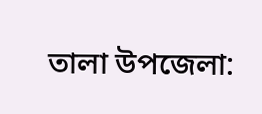তালা উপজেলা: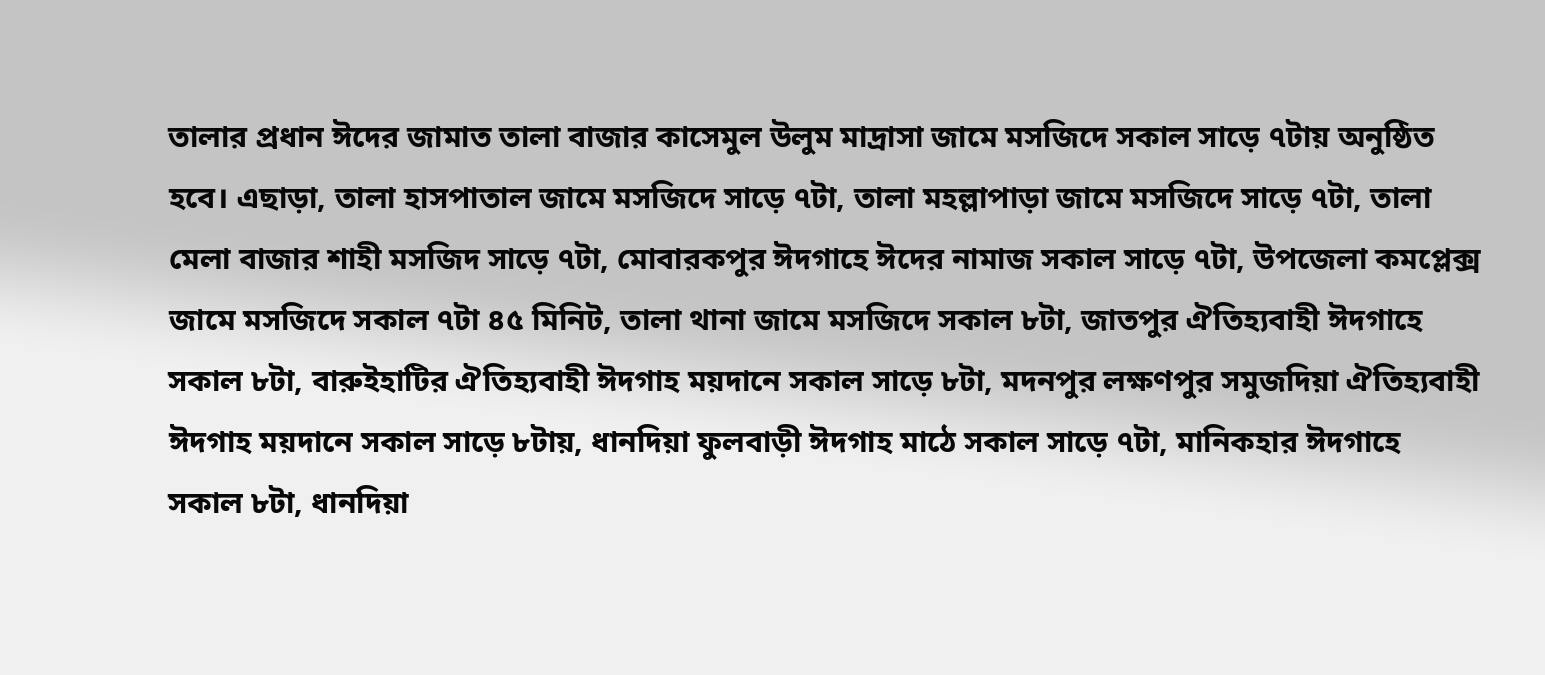তালার প্রধান ঈদের জামাত তালা বাজার কাসেমুল উলুম মাদ্রাসা জামে মসজিদে সকাল সাড়ে ৭টায় অনুষ্ঠিত হবে। এছাড়া, তালা হাসপাতাল জামে মসজিদে সাড়ে ৭টা, তালা মহল্লাপাড়া জামে মসজিদে সাড়ে ৭টা, তালা মেলা বাজার শাহী মসজিদ সাড়ে ৭টা, মোবারকপুর ঈদগাহে ঈদের নামাজ সকাল সাড়ে ৭টা, উপজেলা কমপ্লেক্স জামে মসজিদে সকাল ৭টা ৪৫ মিনিট, তালা থানা জামে মসজিদে সকাল ৮টা, জাতপুর ঐতিহ্যবাহী ঈদগাহে সকাল ৮টা, বারুইহাটির ঐতিহ্যবাহী ঈদগাহ ময়দানে সকাল সাড়ে ৮টা, মদনপুর লক্ষণপুর সমুজদিয়া ঐতিহ্যবাহী ঈদগাহ ময়দানে সকাল সাড়ে ৮টায়, ধানদিয়া ফুলবাড়ী ঈদগাহ মাঠে সকাল সাড়ে ৭টা, মানিকহার ঈদগাহে সকাল ৮টা, ধানদিয়া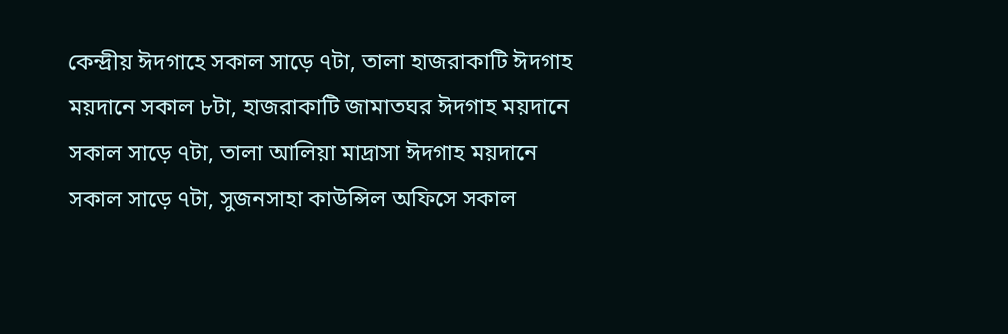কেন্দ্রীয় ঈদগাহে সকাল সাড়ে ৭টা, তালা হাজরাকাটি ঈদগাহ ময়দানে সকাল ৮টা, হাজরাকাটি জামাতঘর ঈদগাহ ময়দানে সকাল সাড়ে ৭টা, তালা আলিয়া মাদ্রাসা ঈদগাহ ময়দানে সকাল সাড়ে ৭টা, সুজনসাহা কাউন্সিল অফিসে সকাল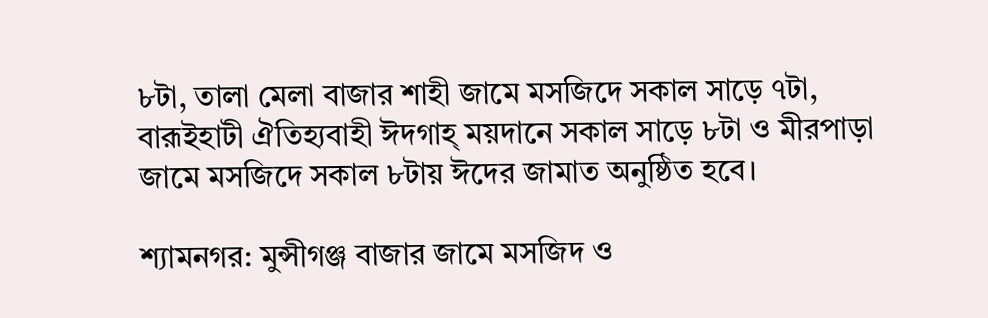৮টা, তালা মেলা বাজার শাহী জামে মসজিদে সকাল সাড়ে ৭টা, বারূইহাটী ঐতিহ্যবাহী ঈদগাহ্ ময়দানে সকাল সাড়ে ৮টা ও মীরপাড়া জামে মসজিদে সকাল ৮টায় ঈদের জামাত অনুষ্ঠিত হবে।

শ্যামনগর: মুন্সীগঞ্জ বাজার জামে মসজিদ ও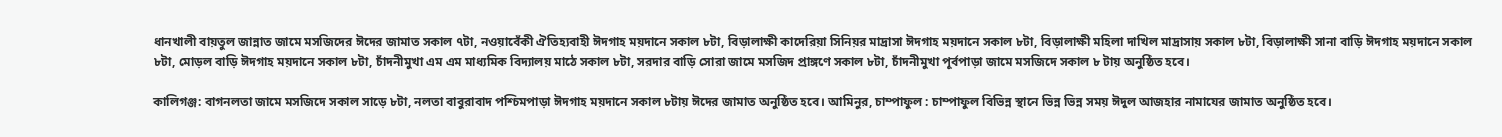ধানখালী বায়তুল জান্নাত জামে মসজিদের ঈদের জামাত সকাল ৭টা, নওয়াবেঁকী ঐতিহ্যবাহী ঈদগাহ ময়দানে সকাল ৮টা, বিড়ালাক্ষী কাদেরিয়া সিনিয়র মাদ্রাসা ঈদগাহ ময়দানে সকাল ৮টা, বিড়ালাক্ষী মহিলা দাখিল মাদ্রাসায় সকাল ৮টা, বিড়ালাক্ষী সানা বাড়ি ঈদগাহ ময়দানে সকাল ৮টা, মোড়ল বাড়ি ঈদগাহ ময়দানে সকাল ৮টা, চাঁদনীমুখা এম এম মাধ্যমিক বিদ্যালয় মাঠে সকাল ৮টা, সরদার বাড়ি সোরা জামে মসজিদ প্রাঙ্গণে সকাল ৮টা, চাঁদনীমুখা পূর্বপাড়া জামে মসজিদে সকাল ৮ টায় অনুষ্ঠিত হবে।

কালিগঞ্জ: বাগনলতা জামে মসজিদে সকাল সাড়ে ৮টা, নলতা বাবুরাবাদ পশ্চিমপাড়া ঈদগাহ ময়দানে সকাল ৮টায় ঈদের জামাত অনুষ্ঠিত হবে। আমিনুর, চাম্পাফুল : চাম্পাফুল বিভিন্ন স্থানে ভিন্ন ভিন্ন সময় ঈদুল আজহার নামাযের জামাত অনুষ্ঠিত হবে।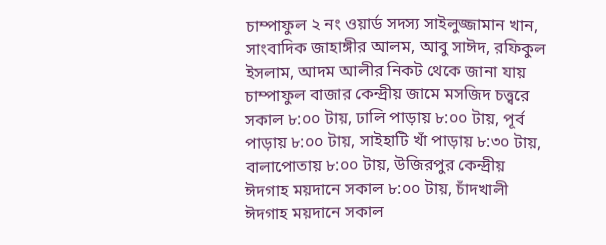চাম্পাফুল ২ নং ওয়ার্ড সদস্য সাইলুজ্জামান খান, সাংবাদিক জাহাঙ্গীর আলম, আবু সাঈদ, রফিকুল ইসলাম, আদম আলীর নিকট থেকে জানা যায় চাম্পাফুল বাজার কেন্দ্রীয় জামে মসজিদ চত্ত্বরে সকাল ৮:০০ টায়, ঢালি পাড়ায় ৮:০০ টায়, পূর্ব পাড়ায় ৮:০০ টায়, সাইহাটি খাঁ পাড়ায় ৮:৩০ টায়, বালাপোতায় ৮:০০ টায়, উজিরপুর কেন্দ্রীয় ঈদগাহ ময়দানে সকাল ৮:০০ টায়, চাঁদখালী ঈদগাহ ময়দানে সকাল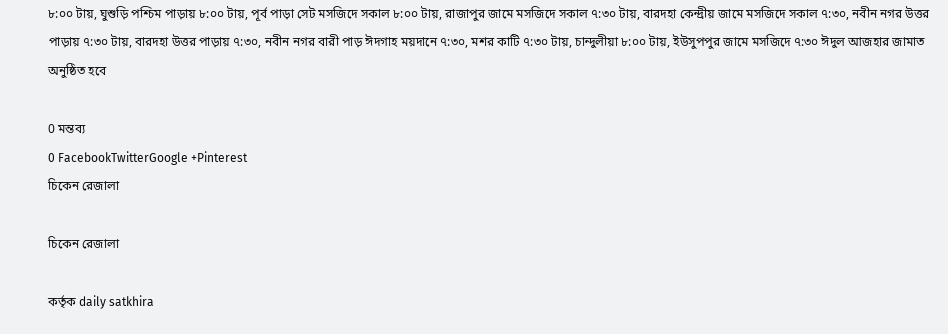৮:০০ টায়, ঘুশুড়ি পশ্চিম পাড়ায় ৮:০০ টায়, পূর্ব পাড়া সেট মসজিদে সকাল ৮:০০ টায়, রাজাপুর জামে মসজিদে সকাল ৭:৩০ টায়, বারদহা কেন্দ্রীয় জামে মসজিদে সকাল ৭:৩০, নবীন নগর উত্তর পাড়ায় ৭:৩০ টায়, বারদহা উত্তর পাড়ায় ৭:৩০, নবীন নগর বারী পাড় ঈদগাহ ময়দানে ৭:৩০, মশর কাটি ৭:৩০ টায়, চান্দুলীয়া ৮:০০ টায়, ইউসুপপুর জামে মসজিদে ৭:৩০ ঈদুল আজহার জামাত অনুষ্ঠিত হবে

0 মন্তব্য
0 FacebookTwitterGoogle +Pinterest
চিকেন রেজালা

চিকেন রেজালা

কর্তৃক daily satkhira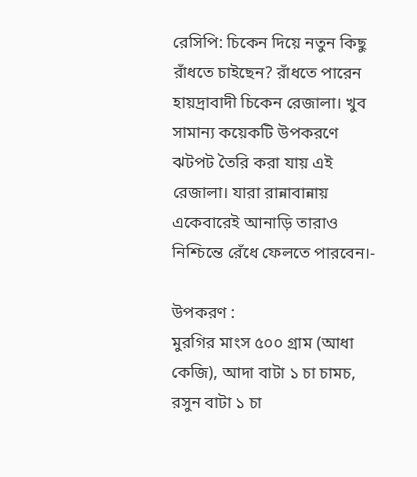রেসিপি: চিকেন দিয়ে নতুন কিছু রাঁধতে চাইছেন? রাঁধতে পারেন হায়দ্রাবাদী চিকেন রেজালা। খুব সামান্য কয়েকটি উপকরণে ঝটপট তৈরি করা যায় এই রেজালা। যারা রান্নাবান্নায় একেবারেই আনাড়ি তারাও নিশ্চিন্তে রেঁধে ফেলতে পারবেন।-

উপকরণ :
মুরগির মাংস ৫০০ গ্রাম (আধা কেজি), আদা বাটা ১ চা চামচ, রসুন বাটা ১ চা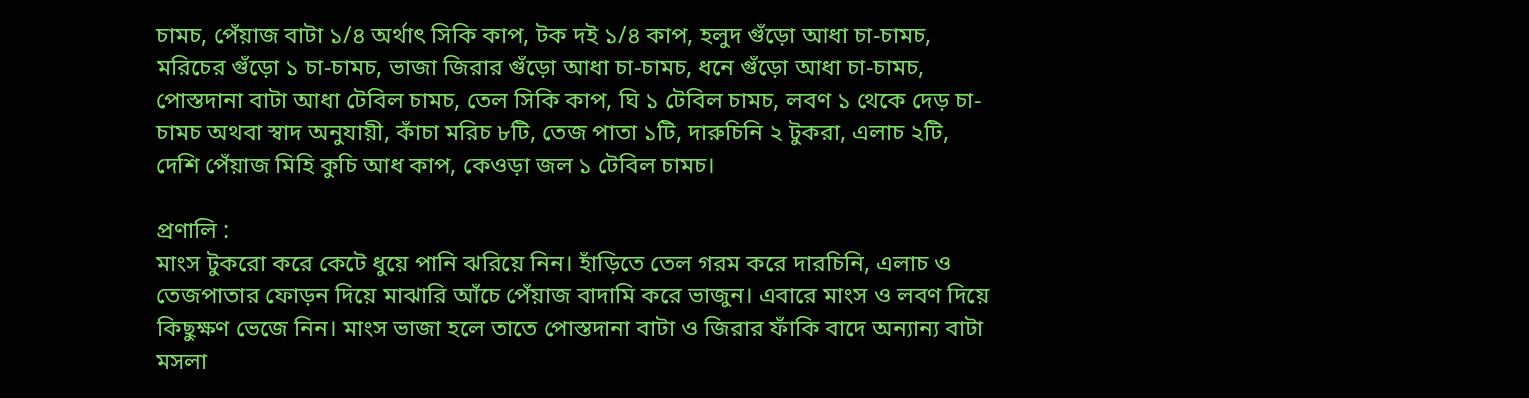চামচ, পেঁয়াজ বাটা ১/৪ অর্থাৎ সিকি কাপ, টক দই ১/৪ কাপ, হলুদ গুঁড়ো আধা চা-চামচ, মরিচের গুঁড়ো ১ চা-চামচ, ভাজা জিরার গুঁড়ো আধা চা-চামচ, ধনে গুঁড়ো আধা চা-চামচ, পোস্তদানা বাটা আধা টেবিল চামচ, তেল সিকি কাপ, ঘি ১ টেবিল চামচ, লবণ ১ থেকে দেড় চা-চামচ অথবা স্বাদ অনুযায়ী, কাঁচা মরিচ ৮টি, তেজ পাতা ১টি, দারুচিনি ২ টুকরা, এলাচ ২টি, দেশি পেঁয়াজ মিহি কুচি আধ কাপ, কেওড়া জল ১ টেবিল চামচ।

প্রণালি :
মাংস টুকরো করে কেটে ধুয়ে পানি ঝরিয়ে নিন। হাঁড়িতে তেল গরম করে দারচিনি, এলাচ ও তেজপাতার ফোড়ন দিয়ে মাঝারি আঁচে পেঁয়াজ বাদামি করে ভাজুন। এবারে মাংস ও লবণ দিয়ে কিছুক্ষণ ভেজে নিন। মাংস ভাজা হলে তাতে পোস্তদানা বাটা ও জিরার ফাঁকি বাদে অন্যান্য বাটা মসলা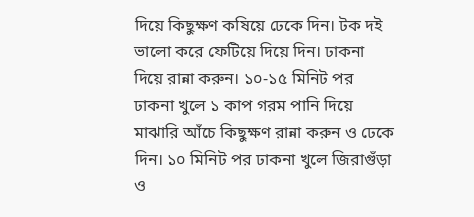দিয়ে কিছুক্ষণ কষিয়ে ঢেকে দিন। টক দই ভালো করে ফেটিয়ে দিয়ে দিন। ঢাকনা দিয়ে রান্না করুন। ১০-১৫ মিনিট পর ঢাকনা খুলে ১ কাপ গরম পানি দিয়ে মাঝারি আঁচে কিছুক্ষণ রান্না করুন ও ঢেকে দিন। ১০ মিনিট পর ঢাকনা খুলে জিরাগুঁড়া ও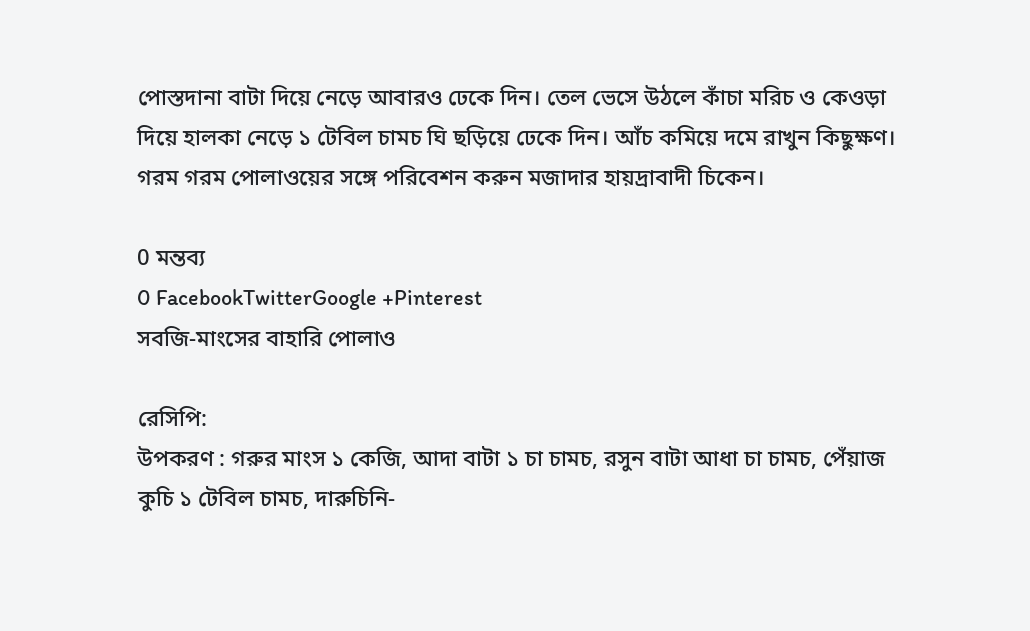পোস্তদানা বাটা দিয়ে নেড়ে আবারও ঢেকে দিন। তেল ভেসে উঠলে কাঁচা মরিচ ও কেওড়া দিয়ে হালকা নেড়ে ১ টেবিল চামচ ঘি ছড়িয়ে ঢেকে দিন। আঁচ কমিয়ে দমে রাখুন কিছুক্ষণ। গরম গরম পোলাওয়ের সঙ্গে পরিবেশন করুন মজাদার হায়দ্রাবাদী চিকেন।

0 মন্তব্য
0 FacebookTwitterGoogle +Pinterest
সবজি-মাংসের বাহারি পোলাও

রেসিপি:
উপকরণ : গরুর মাংস ১ কেজি, আদা বাটা ১ চা চামচ, রসুন বাটা আধা চা চামচ, পেঁয়াজ কুচি ১ টেবিল চামচ, দারুচিনি-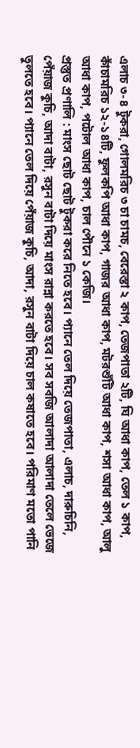এলাচ ৩-৪ টুকরা, গোলমরিচ ৩ চা চামচ, বেরেস্তা ২ কাপ, তেজপাতা ২টি, ঘি আধা কাপ, তেল ১ কাপ, কাঁচামরিচ ১২-১৪টি, ফুলকপি আধা কাপ, গাজর আধা কাপ, মটরশুঁটি আধা কাপ, শসা আধা কাপ, আলু আধা কাপ, পটোল আধা কাপ, চাল পৌনে ১ কেজি।
প্রস্তুত প্রণালি : মাংস ছোট ছোট টুকরা করে নিতে হবে। প্যানে তেল দিয়ে তেজপাতা, এলাচ, দারুচিনি, পেঁয়াজ কুচি, আদা বাটা, রসুন বাটা দিয়ে মাংস রান্না করতে হবে। সব সবজি আলাদা আলাদা তেলে ভেজে তুলতে হবে। প্যানে তেল দিয়ে পেঁয়াজ কুচি, আদা, রসুন বাটা দিয়ে চাল কষাতে হবে। পরিমাণ মতো পানি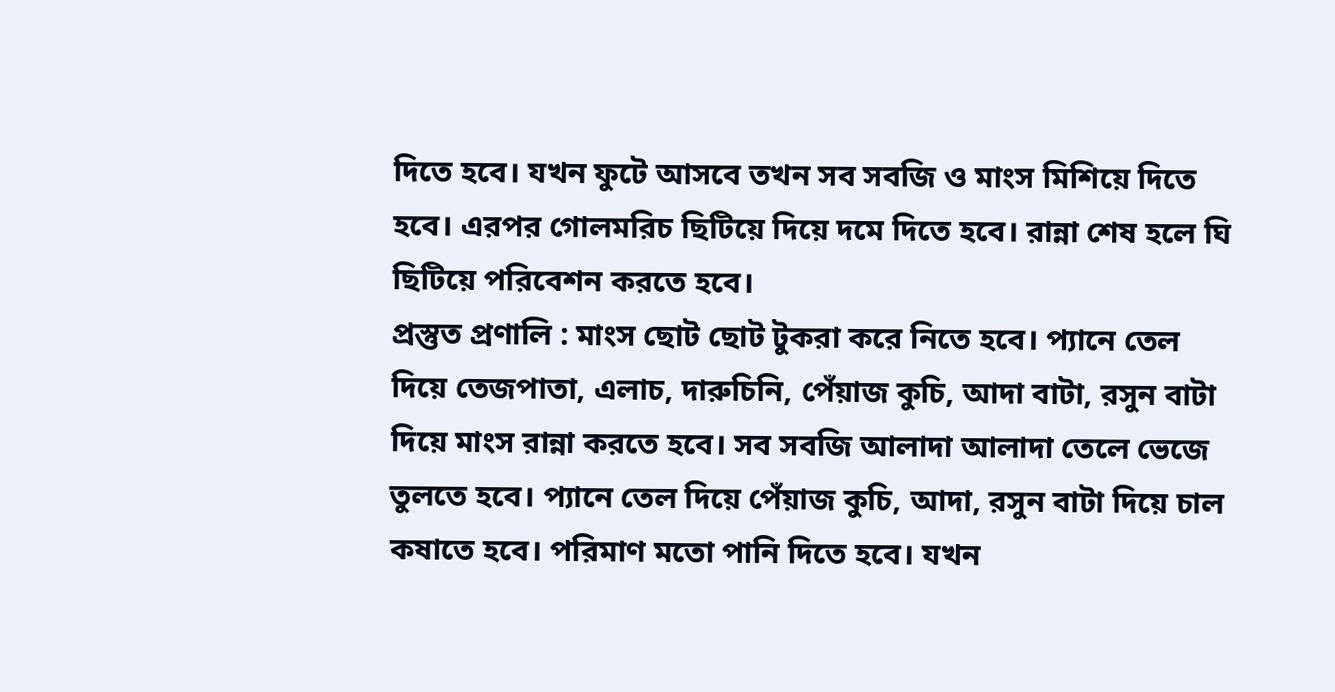দিতে হবে। যখন ফুটে আসবে তখন সব সবজি ও মাংস মিশিয়ে দিতে হবে। এরপর গোলমরিচ ছিটিয়ে দিয়ে দমে দিতে হবে। রান্না শেষ হলে ঘি ছিটিয়ে পরিবেশন করতে হবে।
প্রস্তুত প্রণালি : মাংস ছোট ছোট টুকরা করে নিতে হবে। প্যানে তেল দিয়ে তেজপাতা, এলাচ, দারুচিনি, পেঁয়াজ কুচি, আদা বাটা, রসুন বাটা দিয়ে মাংস রান্না করতে হবে। সব সবজি আলাদা আলাদা তেলে ভেজে তুলতে হবে। প্যানে তেল দিয়ে পেঁয়াজ কুচি, আদা, রসুন বাটা দিয়ে চাল কষাতে হবে। পরিমাণ মতো পানি দিতে হবে। যখন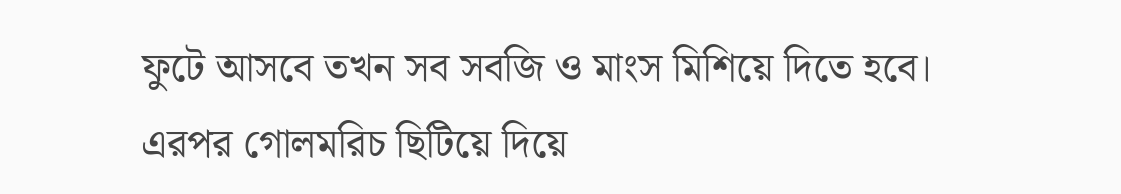ফুটে আসবে তখন সব সবজি ও মাংস মিশিয়ে দিতে হবে। এরপর গোলমরিচ ছিটিয়ে দিয়ে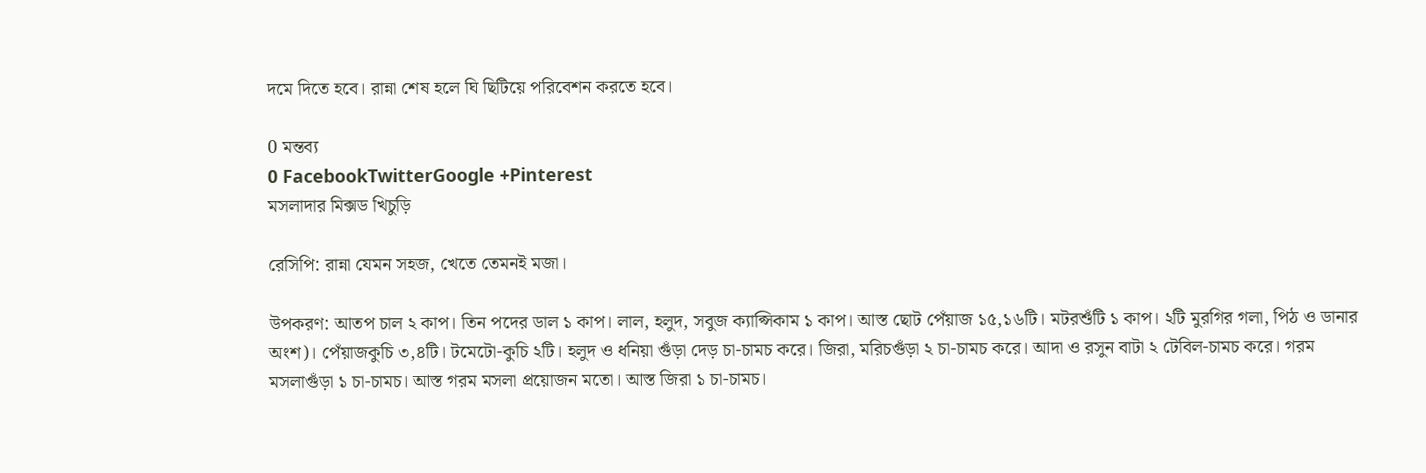দমে দিতে হবে। রান্না শেষ হলে ঘি ছিটিয়ে পরিবেশন করতে হবে।

0 মন্তব্য
0 FacebookTwitterGoogle +Pinterest
মসলাদার মিক্সড খিচুড়ি

রেসিপি: রান্না যেমন সহজ, খেতে তেমনই মজা।

উপকরণ: আতপ চাল ২ কাপ। তিন পদের ডাল ১ কাপ। লাল, হলুদ, সবুজ ক্যাপ্সিকাম ১ কাপ। আস্ত ছোট পেঁয়াজ ১৫,১৬টি। মটরশুঁটি ১ কাপ। ২টি মুরগির গলা, পিঠ ও ডানার অংশ)। পেঁয়াজকুচি ৩,৪টি। টমেটো-কুচি ২টি। হলুদ ও ধনিয়া গুঁড়া দেড় চা-চামচ করে। জিরা, মরিচগুঁড়া ২ চা-চামচ করে। আদা ও রসুন বাটা ২ টেবিল-চামচ করে। গরম মসলাগুঁড়া ১ চা-চামচ। আস্ত গরম মসলা প্রয়োজন মতো। আস্ত জিরা ১ চা-চামচ।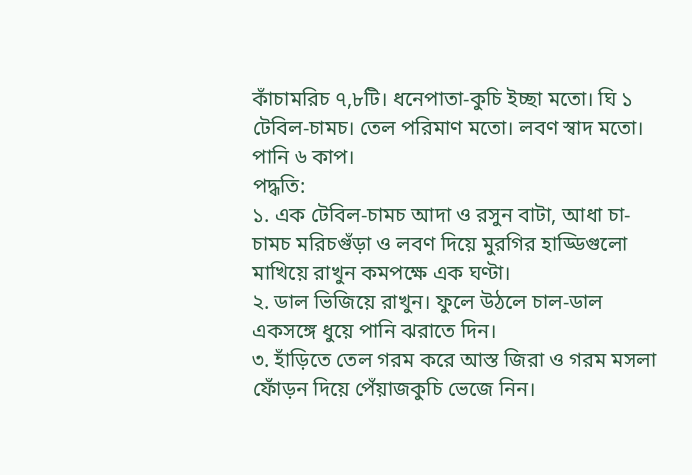কাঁচামরিচ ৭,৮টি। ধনেপাতা-কুচি ইচ্ছা মতো। ঘি ১ টেবিল-চামচ। তেল পরিমাণ মতো। লবণ স্বাদ মতো। পানি ৬ কাপ।
পদ্ধতি:
১. এক টেবিল-চামচ আদা ও রসুন বাটা, আধা চা-চামচ মরিচগুঁড়া ও লবণ দিয়ে মুরগির হাড্ডিগুলো মাখিয়ে রাখুন কমপক্ষে এক ঘণ্টা।
২. ডাল ভিজিয়ে রাখুন। ফুলে উঠলে চাল-ডাল একসঙ্গে ধুয়ে পানি ঝরাতে দিন।
৩. হাঁড়িতে তেল গরম করে আস্ত জিরা ও গরম মসলা ফোঁড়ন দিয়ে পেঁয়াজকুচি ভেজে নিন।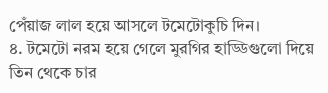পেঁয়াজ লাল হয়ে আসলে টমেটোকুচি দিন।
৪. টমেটো নরম হয়ে গেলে মুরগির হাড্ডিগুলো দিয়ে তিন থেকে চার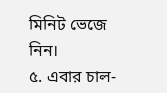মিনিট ভেজে নিন।
৫. এবার চাল-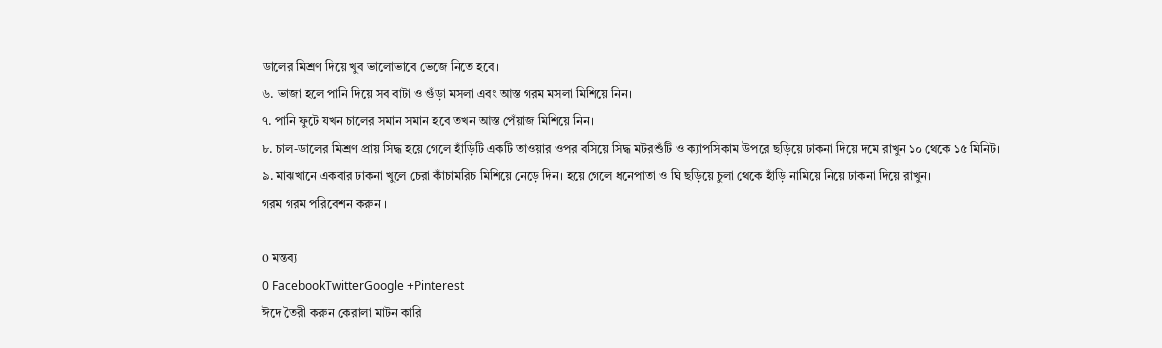ডালের মিশ্রণ দিয়ে খুব ভালোভাবে ভেজে নিতে হবে।
৬. ভাজা হলে পানি দিয়ে সব বাটা ও গুঁড়া মসলা এবং আস্ত গরম মসলা মিশিয়ে নিন।
৭. পানি ফুটে যখন চালের সমান সমান হবে তখন আস্ত পেঁয়াজ মিশিয়ে নিন।
৮. চাল-ডালের মিশ্রণ প্রায় সিদ্ধ হয়ে গেলে হাঁড়িটি একটি তাওয়ার ওপর বসিয়ে সিদ্ধ মটরশুঁটি ও ক্যাপসিকাম উপরে ছড়িয়ে ঢাকনা দিয়ে দমে রাখুন ১০ থেকে ১৫ মিনিট।
৯. মাঝখানে একবার ঢাকনা খুলে চেরা কাঁচামরিচ মিশিয়ে নেড়ে দিন। হয়ে গেলে ধনেপাতা ও ঘি ছড়িয়ে চুলা থেকে হাঁড়ি নামিয়ে নিয়ে ঢাকনা দিয়ে রাখুন।
গরম গরম পরিবেশন করুন ।

0 মন্তব্য
0 FacebookTwitterGoogle +Pinterest
ঈদে তৈরী করুন কেরালা মাটন কারি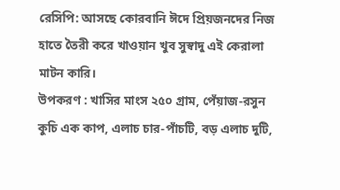রেসিপি: আসছে কোরবানি ঈদে প্রিয়জনদের নিজ হাতে তৈরী করে খাওয়ান খুব সুস্বাদু এই কেরালা মাটন কারি।
উপকরণ : খাসির মাংস ২৫০ গ্রাম, পেঁয়াজ-রসুন কুচি এক কাপ, এলাচ চার-পাঁচটি, বড় এলাচ দুটি,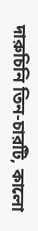দারুচিনি তিন-চারটি, কালো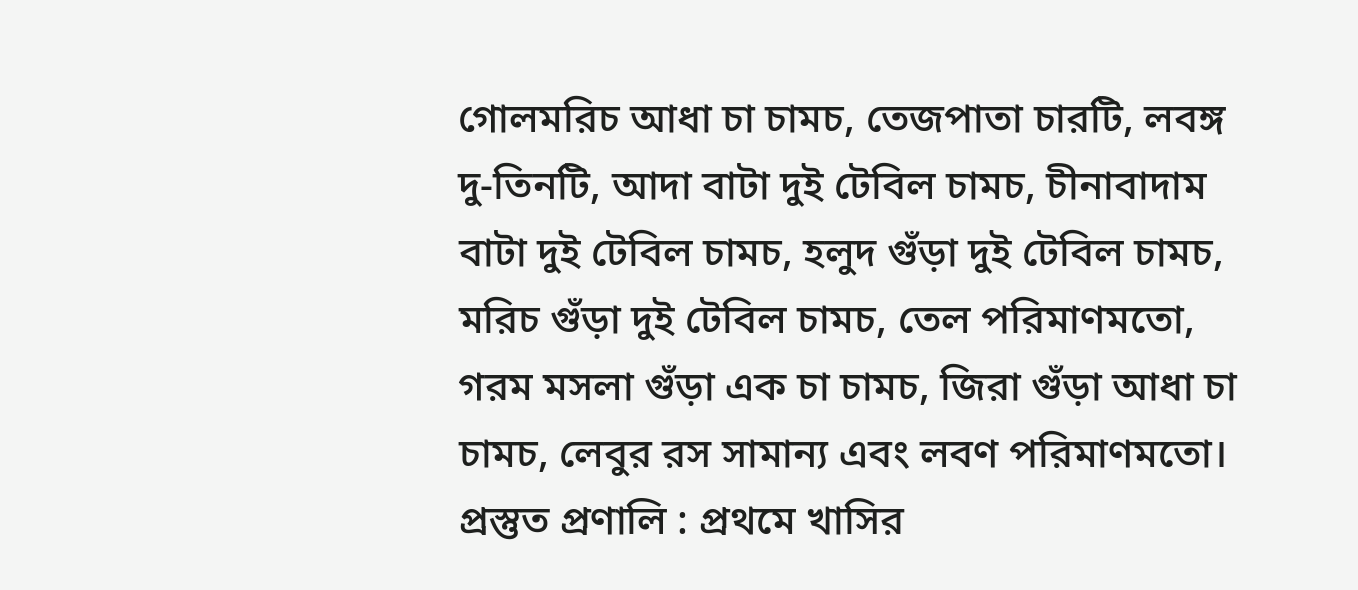গোলমরিচ আধা চা চামচ, তেজপাতা চারটি, লবঙ্গ দু-তিনটি, আদা বাটা দুই টেবিল চামচ, চীনাবাদাম বাটা দুই টেবিল চামচ, হলুদ গুঁড়া দুই টেবিল চামচ, মরিচ গুঁড়া দুই টেবিল চামচ, তেল পরিমাণমতো, গরম মসলা গুঁড়া এক চা চামচ, জিরা গুঁড়া আধা চা চামচ, লেবুর রস সামান্য এবং লবণ পরিমাণমতো।
প্রস্তুত প্রণালি : প্রথমে খাসির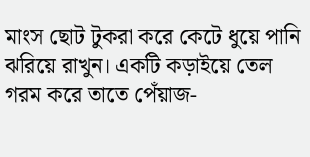মাংস ছোট টুকরা করে কেটে ধুয়ে পানি ঝরিয়ে রাখুন। একটি কড়াইয়ে তেল গরম করে তাতে পেঁয়াজ-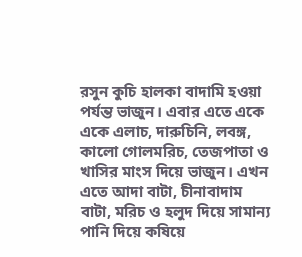রসুন কুচি হালকা বাদামি হওয়া পর্যন্ত ভাজুন। এবার এতে একে একে এলাচ, দারুচিনি, লবঙ্গ, কালো গোলমরিচ, তেজপাতা ও খাসির মাংস দিয়ে ভাজুন। এখন এতে আদা বাটা, চীনাবাদাম বাটা, মরিচ ও হলুদ দিয়ে সামান্য পানি দিয়ে কষিয়ে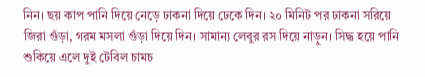নিন। ছয় কাপ পানি দিয়ে নেড়ে ঢাকনা দিয়ে ঢেকে দিন। ২০ মিনিট পর ঢাকনা সরিয়ে জিরা গুঁড়া, গরম মসলা গুঁড়া দিয়ে দিন। সামান্য লেবুর রস দিয়ে নাড়ুন। সিদ্ধ হয়ে পানি শুকিয়ে এলে দুই টেবিল চামচ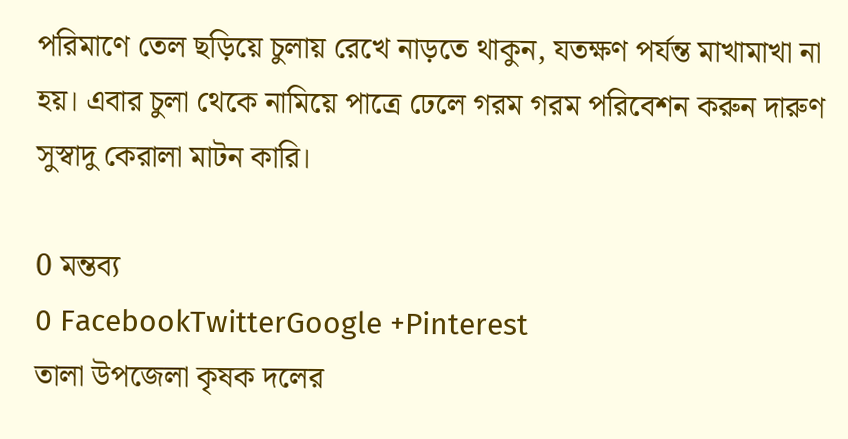পরিমাণে তেল ছড়িয়ে চুলায় রেখে নাড়তে থাকুন, যতক্ষণ পর্যন্ত মাখামাখা না হয়। এবার চুলা থেকে নামিয়ে পাত্রে ঢেলে গরম গরম পরিবেশন করুন দারুণ সুস্বাদু কেরালা মাটন কারি।

0 মন্তব্য
0 FacebookTwitterGoogle +Pinterest
তালা উপজেলা কৃষক দলের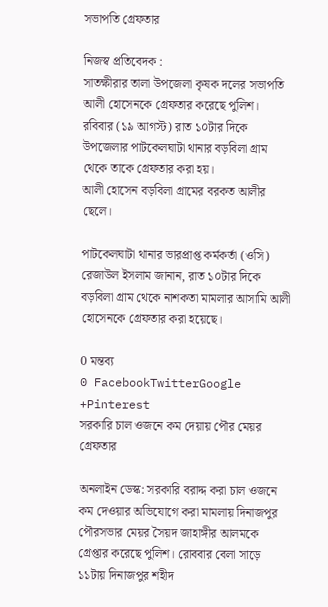সভাপতি গ্রেফতার

নিজস্ব প্রতিবেদক :
সাতক্ষীরার তালা উপজেলা কৃষক দলের সভাপতি আলী হোসেনকে গ্রেফতার করেছে পুলিশ।
রবিবার (১৯ আগস্ট) রাত ১০টার দিকে উপজেলার পাটকেলঘাটা থানার বড়বিলা গ্রাম থেকে তাকে গ্রেফতার করা হয়।
আলী হোসেন বড়বিলা গ্রামের বরকত আলীর ছেলে।

পাটকেলঘাটা থানার ভারপ্রাপ্ত কর্মকর্তা (ওসি) রেজাউল ইসলাম জানান, রাত ১০টার দিকে বড়বিলা গ্রাম থেকে নাশকতা মামলার আসামি আলী হোসেনকে গ্রেফতার করা হয়েছে।

0 মন্তব্য
0 FacebookTwitterGoogle +Pinterest
সরকা‌রি চাল ওজ‌নে কম দেয়ায় পৌর মেয়র গ্রেফতার

অনলাইন ডেস্ক: সরকারি বরাদ্দ করা চাল ওজনে কম দেওয়ার অভিযোগে করা মামলায় দিনাজপুর পৌরসভার মেয়র সৈয়দ জাহাঙ্গীর আলমকে গ্রেপ্তার করেছে পুলিশ। রোববার বেলা সাড়ে ১১টায় দিনাজপুর শহীদ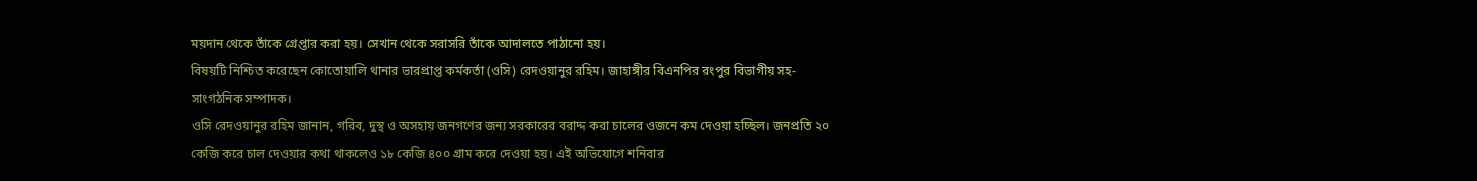ময়দান থেকে তাঁকে গ্রেপ্তার করা হয়। সেখান থেকে সরাসরি তাঁকে আদালতে পাঠানো হয়।
বিষয়টি নিশ্চিত করেছেন কোতোয়ালি থানার ভারপ্রাপ্ত কর্মকর্তা (ওসি) রেদওয়ানুর রহিম। জাহাঙ্গীর বিএনপির রংপুর বিভাগীয় সহ-সাংগঠনিক সম্পাদক।
ওসি রেদওয়ানুর রহিম জানান, গরিব, দুস্থ ও অসহায় জনগণের জন্য সরকারের বরাদ্দ করা চালের ওজনে কম দেওয়া হচ্ছিল। জনপ্রতি ২০ কেজি করে চাল দেওয়ার কথা থাকলেও ১৮ কেজি ৪০০ গ্রাম করে দেওয়া হয়। এই অভিযোগে শনিবার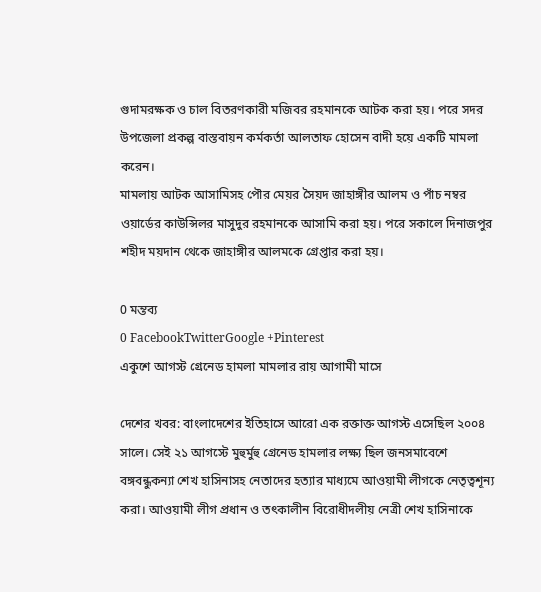গুদামরক্ষক ও চাল বিতরণকারী মজিবর রহমানকে আটক করা হয়। পরে সদর উপজেলা প্রকল্প বাস্তবায়ন কর্মকর্তা আলতাফ হোসেন বাদী হয়ে একটি মামলা করেন।
মামলায় আটক আসামিসহ পৌর মেয়র সৈয়দ জাহাঙ্গীর আলম ও পাঁচ নম্বর ওয়ার্ডের কাউন্সিলর মাসুদুর রহমানকে আসামি করা হয়। পরে সকালে দিনাজপুর শহীদ ময়দান থেকে জাহাঙ্গীর আলমকে গ্রেপ্তার করা হয়।

0 মন্তব্য
0 FacebookTwitterGoogle +Pinterest
একু‌শে আগস্ট গ্রে‌নেড হামলা মামলার রায় আগামী মা‌সে

দেশের খবর: বাংলাদেশের ইতিহাসে আরো এক রক্তাক্ত আগস্ট এসেছিল ২০০৪ সালে। সেই ২১ আগস্টে মুহুর্মুহু গ্রেনেড হামলার লক্ষ্য ছিল জনসমাবেশে বঙ্গবন্ধুকন্যা শেখ হাসিনাসহ নেতাদের হত্যার মাধ্যমে আওয়ামী লীগকে নেতৃত্বশূন্য করা। আওয়ামী লীগ প্রধান ও তৎকালীন বিরোধীদলীয় নেত্রী শেখ হাসিনাকে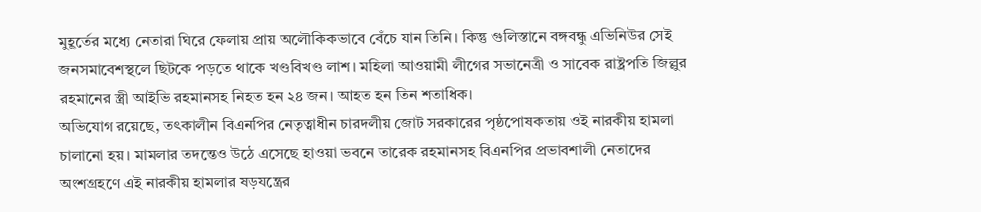মুহূর্তের মধ্যে নেতারা ঘিরে ফেলায় প্রায় অলৌকিকভাবে বেঁচে যান তিনি। কিন্তু গুলিস্তানে বঙ্গবন্ধু এভিনিউর সেই জনসমাবেশস্থলে ছিটকে পড়তে থাকে খণ্ডবিখণ্ড লাশ। মহিলা আওয়ামী লীগের সভানেত্রী ও সাবেক রাষ্ট্রপতি জিল্লুর রহমানের স্ত্রী আইভি রহমানসহ নিহত হন ২৪ জন। আহত হন তিন শতাধিক।
অভিযোগ রয়েছে, তৎকালীন বিএনপির নেতৃত্বাধীন চারদলীয় জোট সরকারের পৃষ্ঠপোষকতায় ওই নারকীয় হামলা চালানো হয়। মামলার তদন্তেও উঠে এসেছে হাওয়া ভবনে তারেক রহমানসহ বিএনপির প্রভাবশালী নেতাদের অংশগ্রহণে এই নারকীয় হামলার ষড়যন্ত্রের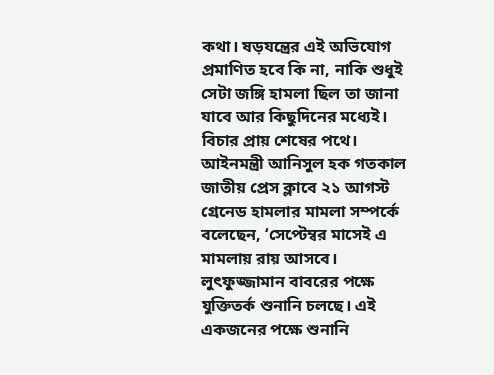কথা। ষড়যন্ত্রের এই অভিযোগ প্রমাণিত হবে কি না, নাকি শুধুই সেটা জঙ্গি হামলা ছিল তা জানা যাবে আর কিছুদিনের মধ্যেই। বিচার প্রায় শেষের পথে। আইনমন্ত্রী আনিসুল হক গতকাল জাতীয় প্রেস ক্লাবে ২১ আগস্ট গ্রেনেড হামলার মামলা সম্পর্কে বলেছেন, ‘সেপ্টেম্বর মাসেই এ মামলায় রায় আসবে। লুৎফুজ্জামান বাবরের পক্ষে যুক্তিতর্ক শুনানি চলছে। এই একজনের পক্ষে শুনানি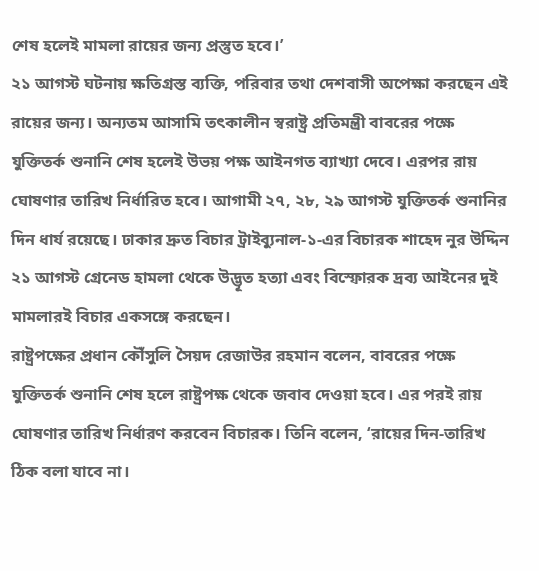শেষ হলেই মামলা রায়ের জন্য প্রস্তুত হবে।’
২১ আগস্ট ঘটনায় ক্ষতিগ্রস্ত ব্যক্তি, পরিবার তথা দেশবাসী অপেক্ষা করছেন এই রায়ের জন্য। অন্যতম আসামি তৎকালীন স্বরাষ্ট্র প্রতিমন্ত্রী বাবরের পক্ষে যুক্তিতর্ক শুনানি শেষ হলেই উভয় পক্ষ আইনগত ব্যাখ্যা দেবে। এরপর রায় ঘোষণার তারিখ নির্ধারিত হবে। আগামী ২৭, ২৮, ২৯ আগস্ট যুক্তিতর্ক শুনানির দিন ধার্য রয়েছে। ঢাকার দ্রুত বিচার ট্রাইব্যুনাল-১-এর বিচারক শাহেদ নুর উদ্দিন ২১ আগস্ট গ্রেনেড হামলা থেকে উদ্ভূত হত্যা এবং বিস্ফোরক দ্রব্য আইনের দুই মামলারই বিচার একসঙ্গে করছেন।
রাষ্ট্রপক্ষের প্রধান কৌঁসুলি সৈয়দ রেজাউর রহমান বলেন, বাবরের পক্ষে যুক্তিতর্ক শুনানি শেষ হলে রাষ্ট্রপক্ষ থেকে জবাব দেওয়া হবে। এর পরই রায় ঘোষণার তারিখ নির্ধারণ করবেন বিচারক। তিনি বলেন, ‘রায়ের দিন-তারিখ ঠিক বলা যাবে না।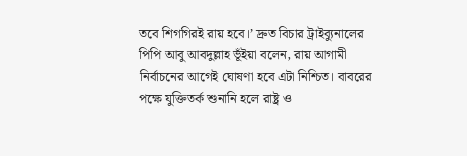তবে শিগগিরই রায় হবে।’ দ্রুত বিচার ট্রাইব্যুনালের পিপি আবু আবদুল্লাহ ভূঁইয়া বলেন, রায় আগামী নির্বাচনের আগেই ঘোষণা হবে এটা নিশ্চিত। বাবরের পক্ষে যুক্তিতর্ক শুনানি হলে রাষ্ট্র ও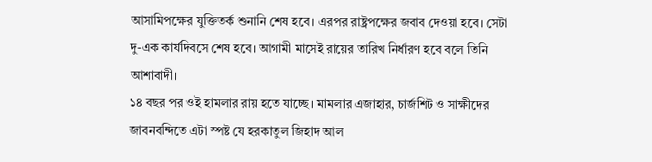আসামিপক্ষের যুক্তিতর্ক শুনানি শেষ হবে। এরপর রাষ্ট্রপক্ষের জবাব দেওয়া হবে। সেটা দু-এক কার্যদিবসে শেষ হবে। আগামী মাসেই রায়ের তারিখ নির্ধারণ হবে বলে তিনি আশাবাদী।
১৪ বছর পর ওই হামলার রায় হতে যাচ্ছে। মামলার এজাহার, চার্জশিট ও সাক্ষীদের জাবনবন্দিতে এটা স্পষ্ট যে হরকাতুল জিহাদ আল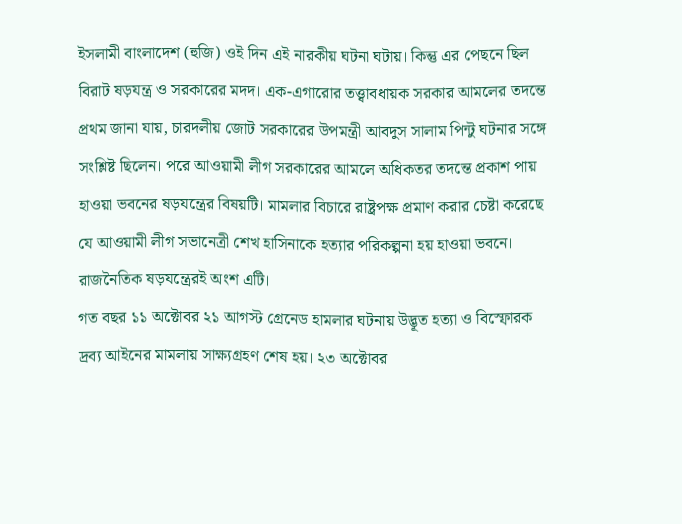ইসলামী বাংলাদেশ (হুজি) ওই দিন এই নারকীয় ঘটনা ঘটায়। কিন্তু এর পেছনে ছিল বিরাট ষড়যন্ত্র ও সরকারের মদদ। এক-এগারোর তত্ত্বাবধায়ক সরকার আমলের তদন্তে প্রথম জানা যায়, চারদলীয় জোট সরকারের উপমন্ত্রী আবদুস সালাম পিন্টু ঘটনার সঙ্গে সংশ্লিষ্ট ছিলেন। পরে আওয়ামী লীগ সরকারের আমলে অধিকতর তদন্তে প্রকাশ পায় হাওয়া ভবনের ষড়যন্ত্রের বিষয়টি। মামলার বিচারে রাষ্ট্রপক্ষ প্রমাণ করার চেষ্টা করেছে যে আওয়ামী লীগ সভানেত্রী শেখ হাসিনাকে হত্যার পরিকল্পনা হয় হাওয়া ভবনে। রাজনৈতিক ষড়যন্ত্রেরই অংশ এটি।
গত বছর ১১ অক্টোবর ২১ আগস্ট গ্রেনেড হামলার ঘটনায় উদ্ভূত হত্যা ও বিস্ফোরক দ্রব্য আইনের মামলায় সাক্ষ্যগ্রহণ শেষ হয়। ২৩ অক্টোবর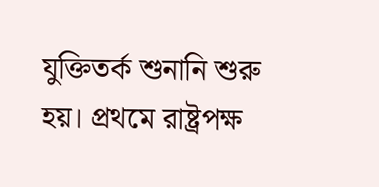যুক্তিতর্ক শুনানি শুরু হয়। প্রথমে রাষ্ট্রপক্ষ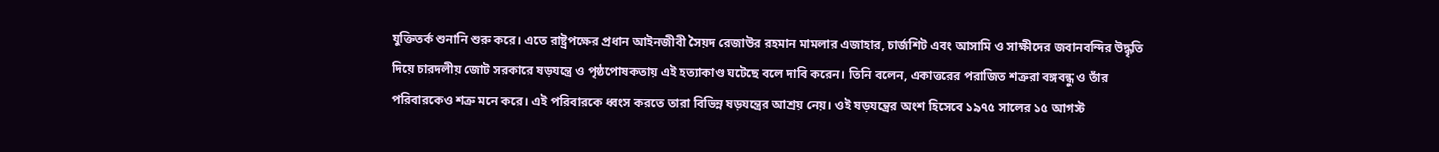যুক্তিতর্ক শুনানি শুরু করে। এতে রাষ্ট্রপক্ষের প্রধান আইনজীবী সৈয়দ রেজাউর রহমান মামলার এজাহার, চার্জশিট এবং আসামি ও সাক্ষীদের জবানবন্দির উদ্ধৃতি দিয়ে চারদলীয় জোট সরকারে ষড়যন্ত্রে ও পৃষ্ঠপোষকতায় এই হত্যাকাণ্ড ঘটেছে বলে দাবি করেন। তিনি বলেন, একাত্তরের পরাজিত শত্রুরা বঙ্গবন্ধু ও তাঁর পরিবারকেও শত্রু মনে করে। এই পরিবারকে ধ্বংস করতে তারা বিভিন্ন ষড়যন্ত্রের আশ্রয় নেয়। ওই ষড়যন্ত্রের অংশ হিসেবে ১৯৭৫ সালের ১৫ আগস্ট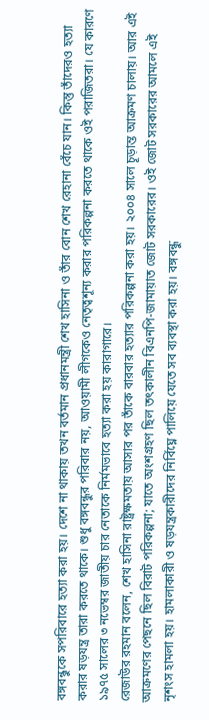বঙ্গবন্ধুকে সপরিবারে হত্যা করা হয়। দেশে না থাকায় তখন বর্তমান প্রধানমন্ত্রী শেখ হাসিনা ও তাঁর বোন শেখ রেহানা বেঁচে যান। কিন্তু তাঁদেরও হত্যা করার ষড়যন্ত্র তারা করতে থাকে। শুধু বঙ্গবন্ধুর পরিবার নয়, আওয়ামী লীগকেও নেতৃত্বশূন্য করার পরিকল্পনা করতে থাকে ওই পরাজিতরা। যে কারণে ১৯৭৫ সালের ৩ নভেম্বর জাতীয় চার নেতাকে নির্মমভাবে হত্যা করা হয় কারাগারে।
রেজাউর রহমান বলেন, শেখ হাসিনা রাষ্ট্রক্ষমতায় আসার পর তাঁকে বারবার হত্যার পরিকল্পনা করা হয়। ২০০৪ সালে চূড়ান্ত আক্রমণ চালায়। আর এই আক্রমণের পেছনে ছিল বিরাট পরিকল্পনা; যাতে অংশগ্রহণ ছিল তৎকালীন বিএনপি-জামায়াত জোট সরকারের। ওই জোট সরকারের আমলে এই নৃশংস হামলা হয়। হামলাকারী ও ষড়যন্ত্রকারীদের নির্বিঘ্নে পালিয়ে যেতে সব ব্যবস্থা করা হয়। বঙ্গবন্ধু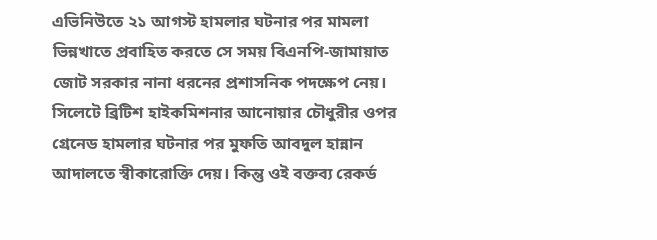এভিনিউতে ২১ আগস্ট হামলার ঘটনার পর মামলা ভিন্নখাতে প্রবাহিত করতে সে সময় বিএনপি-জামায়াত জোট সরকার নানা ধরনের প্রশাসনিক পদক্ষেপ নেয়। সিলেটে ব্রিটিশ হাইকমিশনার আনোয়ার চৌধুরীর ওপর গ্রেনেড হামলার ঘটনার পর মুফতি আবদুল হান্নান আদালতে স্বীকারোক্তি দেয়। কিন্তু ওই বক্তব্য রেকর্ড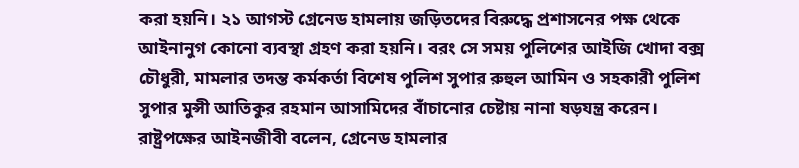করা হয়নি। ২১ আগস্ট গ্রেনেড হামলায় জড়িতদের বিরুদ্ধে প্রশাসনের পক্ষ থেকে আইনানুগ কোনো ব্যবস্থা গ্রহণ করা হয়নি। বরং সে সময় পুলিশের আইজি খোদা বক্স চৌধুরী, মামলার তদন্ত কর্মকর্তা বিশেষ পুলিশ সুপার রুহুল আমিন ও সহকারী পুলিশ সুপার মুন্সী আতিকুর রহমান আসামিদের বাঁচানোর চেষ্টায় নানা ষড়যন্ত্র করেন।
রাষ্ট্রপক্ষের আইনজীবী বলেন, গ্রেনেড হামলার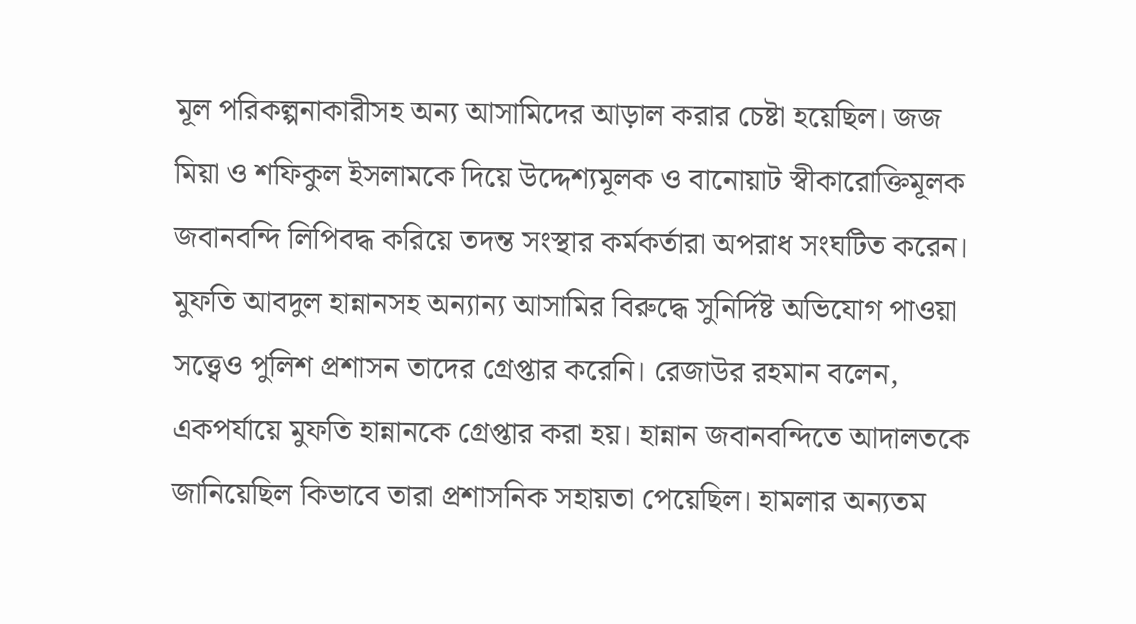মূল পরিকল্পনাকারীসহ অন্য আসামিদের আড়াল করার চেষ্টা হয়েছিল। জজ মিয়া ও শফিকুল ইসলামকে দিয়ে উদ্দেশ্যমূলক ও বানোয়াট স্বীকারোক্তিমূলক জবানবন্দি লিপিবদ্ধ করিয়ে তদন্ত সংস্থার কর্মকর্তারা অপরাধ সংঘটিত করেন। মুফতি আবদুল হান্নানসহ অন্যান্য আসামির বিরুদ্ধে সুনির্দিষ্ট অভিযোগ পাওয়া সত্ত্বেও পুলিশ প্রশাসন তাদের গ্রেপ্তার করেনি। রেজাউর রহমান বলেন, একপর্যায়ে মুফতি হান্নানকে গ্রেপ্তার করা হয়। হান্নান জবানবন্দিতে আদালতকে জানিয়েছিল কিভাবে তারা প্রশাসনিক সহায়তা পেয়েছিল। হামলার অন্যতম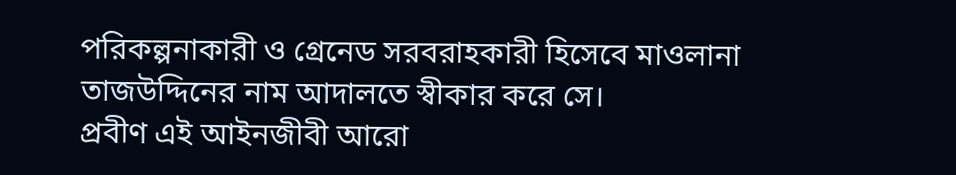পরিকল্পনাকারী ও গ্রেনেড সরবরাহকারী হিসেবে মাওলানা তাজউদ্দিনের নাম আদালতে স্বীকার করে সে।
প্রবীণ এই আইনজীবী আরো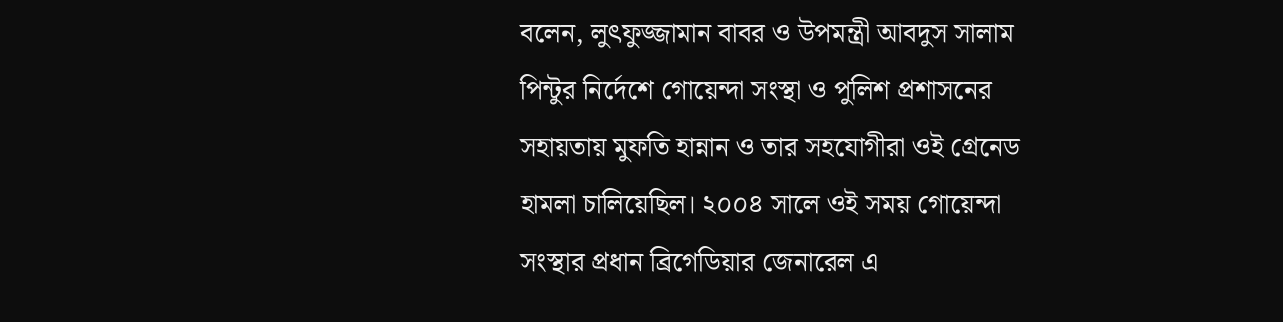বলেন, লুৎফুজ্জামান বাবর ও উপমন্ত্রী আবদুস সালাম পিন্টুর নির্দেশে গোয়েন্দা সংস্থা ও পুলিশ প্রশাসনের সহায়তায় মুফতি হান্নান ও তার সহযোগীরা ওই গ্রেনেড হামলা চালিয়েছিল। ২০০৪ সালে ওই সময় গোয়েন্দা সংস্থার প্রধান ব্রিগেডিয়ার জেনারেল এ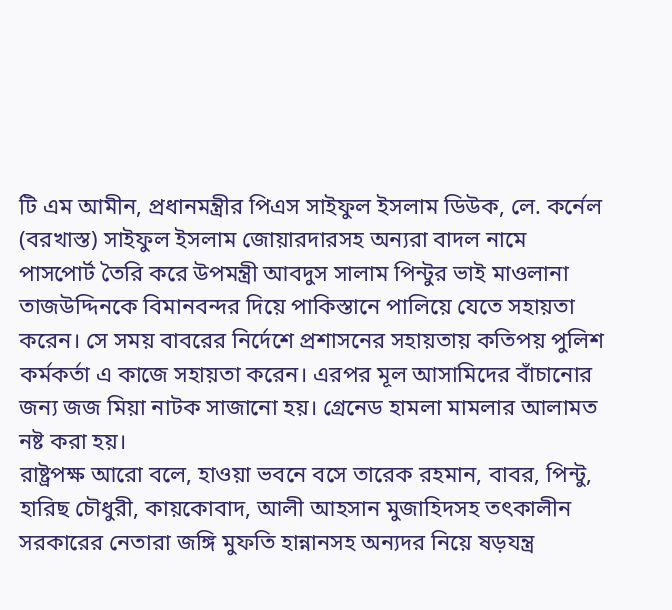টি এম আমীন, প্রধানমন্ত্রীর পিএস সাইফুল ইসলাম ডিউক, লে. কর্নেল (বরখাস্ত) সাইফুল ইসলাম জোয়ারদারসহ অন্যরা বাদল নামে পাসপোর্ট তৈরি করে উপমন্ত্রী আবদুস সালাম পিন্টুর ভাই মাওলানা তাজউদ্দিনকে বিমানবন্দর দিয়ে পাকিস্তানে পালিয়ে যেতে সহায়তা করেন। সে সময় বাবরের নির্দেশে প্রশাসনের সহায়তায় কতিপয় পুলিশ কর্মকর্তা এ কাজে সহায়তা করেন। এরপর মূল আসামিদের বাঁচানোর জন্য জজ মিয়া নাটক সাজানো হয়। গ্রেনেড হামলা মামলার আলামত নষ্ট করা হয়।
রাষ্ট্রপক্ষ আরো বলে, হাওয়া ভবনে বসে তারেক রহমান, বাবর, পিন্টু, হারিছ চৌধুরী, কায়কোবাদ, আলী আহসান মুজাহিদসহ তৎকালীন সরকারের নেতারা জঙ্গি মুফতি হান্নানসহ অন্যদর নিয়ে ষড়যন্ত্র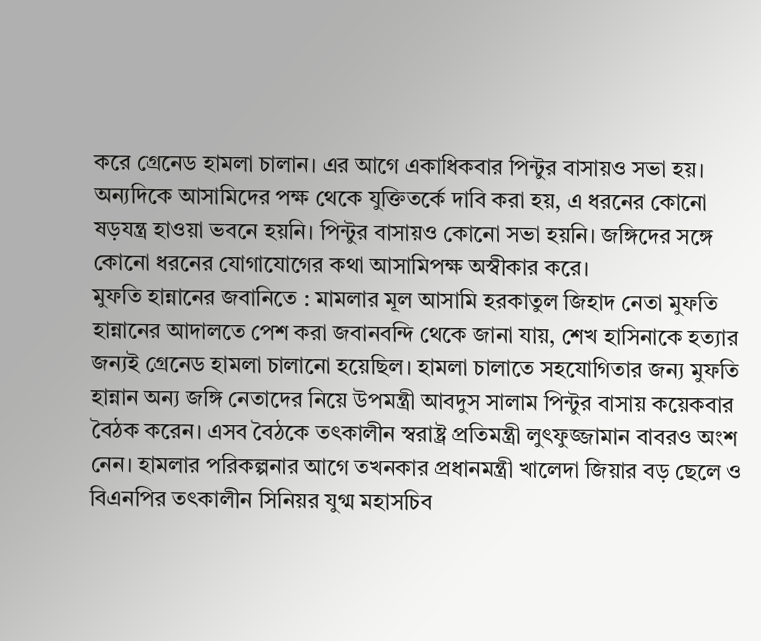করে গ্রেনেড হামলা চালান। এর আগে একাধিকবার পিন্টুর বাসায়ও সভা হয়।
অন্যদিকে আসামিদের পক্ষ থেকে যুক্তিতর্কে দাবি করা হয়, এ ধরনের কোনো ষড়যন্ত্র হাওয়া ভবনে হয়নি। পিন্টুর বাসায়ও কোনো সভা হয়নি। জঙ্গিদের সঙ্গে কোনো ধরনের যোগাযোগের কথা আসামিপক্ষ অস্বীকার করে।
মুফতি হান্নানের জবানিতে : মামলার মূল আসামি হরকাতুল জিহাদ নেতা মুফতি হান্নানের আদালতে পেশ করা জবানবন্দি থেকে জানা যায়, শেখ হাসিনাকে হত্যার জন্যই গ্রেনেড হামলা চালানো হয়েছিল। হামলা চালাতে সহযোগিতার জন্য মুফতি হান্নান অন্য জঙ্গি নেতাদের নিয়ে উপমন্ত্রী আবদুস সালাম পিন্টুর বাসায় কয়েকবার বৈঠক করেন। এসব বৈঠকে তৎকালীন স্বরাষ্ট্র প্রতিমন্ত্রী লুৎফুজ্জামান বাবরও অংশ নেন। হামলার পরিকল্পনার আগে তখনকার প্রধানমন্ত্রী খালেদা জিয়ার বড় ছেলে ও বিএনপির তৎকালীন সিনিয়র যুগ্ম মহাসচিব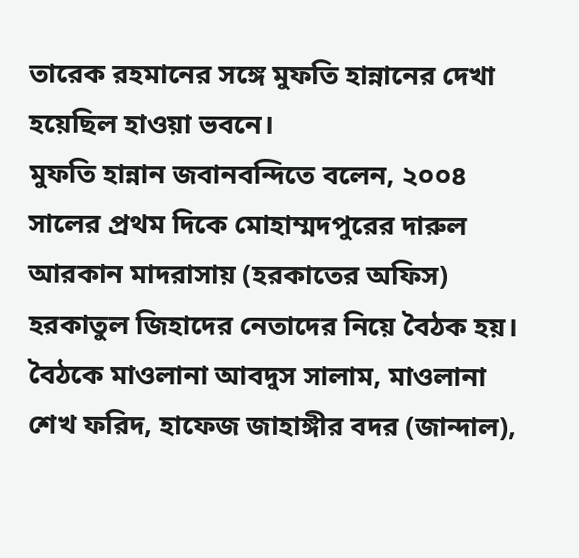তারেক রহমানের সঙ্গে মুফতি হান্নানের দেখা হয়েছিল হাওয়া ভবনে।
মুফতি হান্নান জবানবন্দিতে বলেন, ২০০৪ সালের প্রথম দিকে মোহাম্মদপুরের দারুল আরকান মাদরাসায় (হরকাতের অফিস) হরকাতুল জিহাদের নেতাদের নিয়ে বৈঠক হয়। বৈঠকে মাওলানা আবদুস সালাম, মাওলানা শেখ ফরিদ, হাফেজ জাহাঙ্গীর বদর (জান্দাল),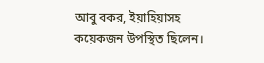আবু বকর, ইয়াহিয়াসহ কয়েকজন উপস্থিত ছিলেন।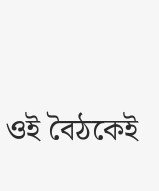ওই বৈঠকেই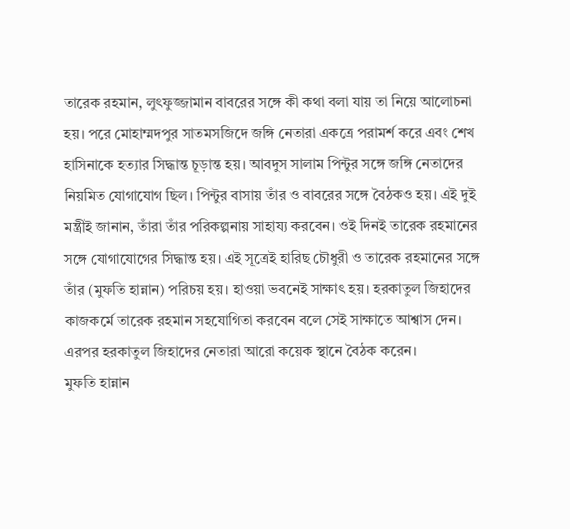তারেক রহমান, লুৎফুজ্জামান বাবরের সঙ্গে কী কথা বলা যায় তা নিয়ে আলোচনা হয়। পরে মোহাম্মদপুর সাতমসজিদে জঙ্গি নেতারা একত্রে পরামর্শ করে এবং শেখ হাসিনাকে হত্যার সিদ্ধান্ত চূড়ান্ত হয়। আবদুস সালাম পিন্টুর সঙ্গে জঙ্গি নেতাদের নিয়মিত যোগাযোগ ছিল। পিন্টুর বাসায় তাঁর ও বাবরের সঙ্গে বৈঠকও হয়। এই দুই মন্ত্রীই জানান, তাঁরা তাঁর পরিকল্পনায় সাহায্য করবেন। ওই দিনই তারেক রহমানের সঙ্গে যোগাযোগের সিদ্ধান্ত হয়। এই সূত্রেই হারিছ চৌধুরী ও তারেক রহমানের সঙ্গে তাঁর (মুফতি হান্নান) পরিচয় হয়। হাওয়া ভবনেই সাক্ষাৎ হয়। হরকাতুল জিহাদের কাজকর্মে তারেক রহমান সহযোগিতা করবেন বলে সেই সাক্ষাতে আশ্বাস দেন। এরপর হরকাতুল জিহাদের নেতারা আরো কয়েক স্থানে বৈঠক করেন।
মুফতি হান্নান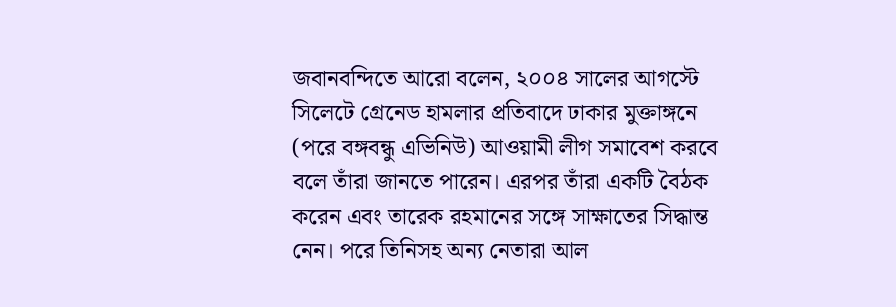জবানবন্দিতে আরো বলেন, ২০০৪ সালের আগস্টে সিলেটে গ্রেনেড হামলার প্রতিবাদে ঢাকার মুক্তাঙ্গনে (পরে বঙ্গবন্ধু এভিনিউ) আওয়ামী লীগ সমাবেশ করবে বলে তাঁরা জানতে পারেন। এরপর তাঁরা একটি বৈঠক করেন এবং তারেক রহমানের সঙ্গে সাক্ষাতের সিদ্ধান্ত নেন। পরে তিনিসহ অন্য নেতারা আল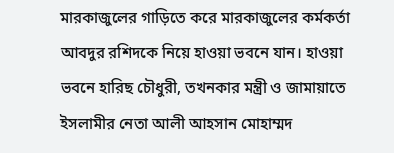মারকাজুলের গাড়িতে করে মারকাজুলের কর্মকর্তা আবদুর রশিদকে নিয়ে হাওয়া ভবনে যান। হাওয়া ভবনে হারিছ চৌধুরী, তখনকার মন্ত্রী ও জামায়াতে ইসলামীর নেতা আলী আহসান মোহাম্মদ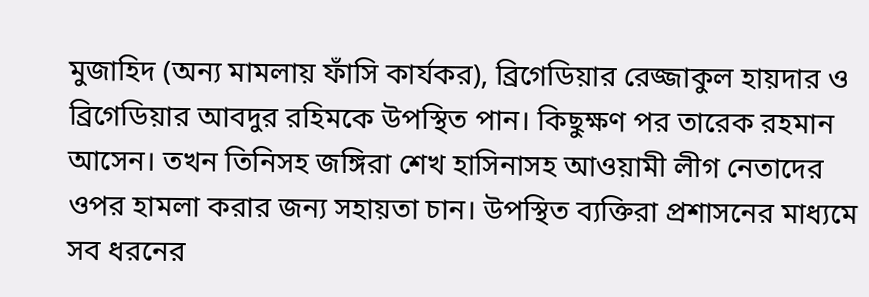মুজাহিদ (অন্য মামলায় ফাঁসি কার্যকর), ব্রিগেডিয়ার রেজ্জাকুল হায়দার ও ব্রিগেডিয়ার আবদুর রহিমকে উপস্থিত পান। কিছুক্ষণ পর তারেক রহমান আসেন। তখন তিনিসহ জঙ্গিরা শেখ হাসিনাসহ আওয়ামী লীগ নেতাদের ওপর হামলা করার জন্য সহায়তা চান। উপস্থিত ব্যক্তিরা প্রশাসনের মাধ্যমে সব ধরনের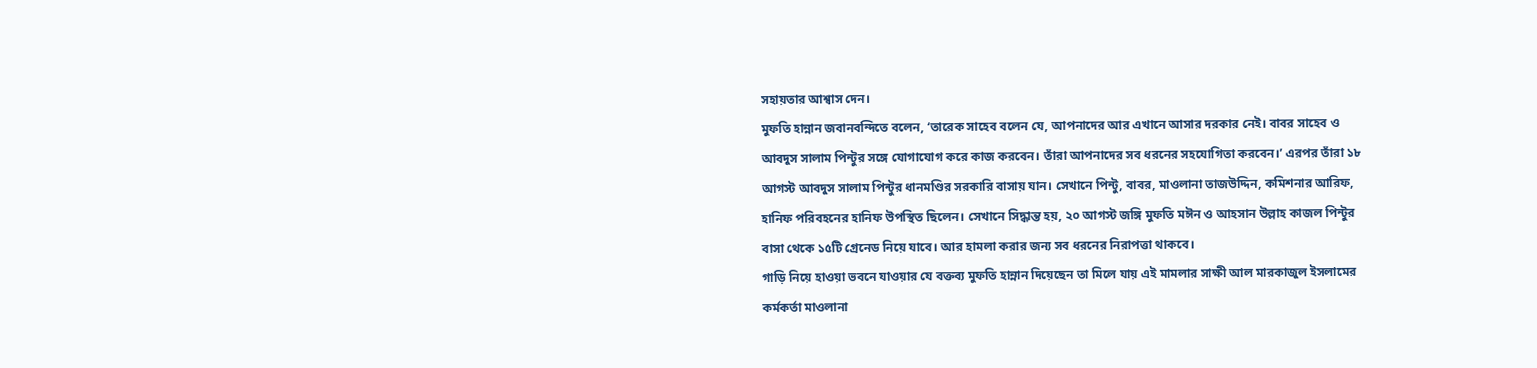সহায়তার আশ্বাস দেন।
মুফতি হান্নান জবানবন্দিতে বলেন, ‘তারেক সাহেব বলেন যে, আপনাদের আর এখানে আসার দরকার নেই। বাবর সাহেব ও আবদুস সালাম পিন্টুর সঙ্গে যোগাযোগ করে কাজ করবেন। তাঁরা আপনাদের সব ধরনের সহযোগিতা করবেন।’ এরপর তাঁরা ১৮ আগস্ট আবদুস সালাম পিন্টুর ধানমণ্ডির সরকারি বাসায় যান। সেখানে পিন্টু, বাবর, মাওলানা তাজউদ্দিন, কমিশনার আরিফ, হানিফ পরিবহনের হানিফ উপস্থিত ছিলেন। সেখানে সিদ্ধান্ত হয়, ২০ আগস্ট জঙ্গি মুফতি মঈন ও আহসান উল্লাহ কাজল পিন্টুর বাসা থেকে ১৫টি গ্রেনেড নিয়ে যাবে। আর হামলা করার জন্য সব ধরনের নিরাপত্তা থাকবে।
গাড়ি নিয়ে হাওয়া ভবনে যাওয়ার যে বক্তব্য মুফতি হান্নান দিয়েছেন তা মিলে যায় এই মামলার সাক্ষী আল মারকাজুল ইসলামের কর্মকর্তা মাওলানা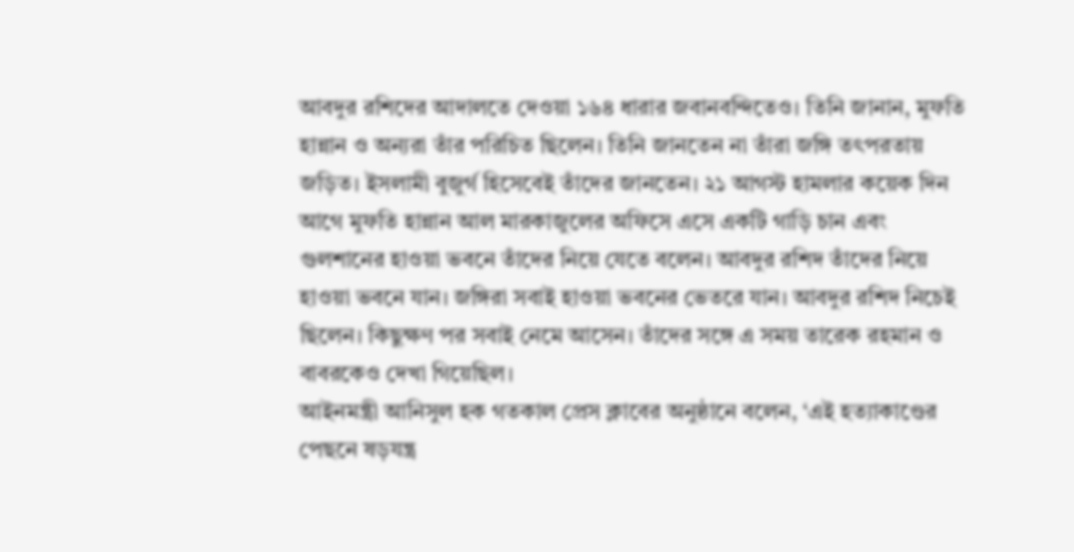আবদুর রশিদের আদালতে দেওয়া ১৬৪ ধারার জবানবন্দিতেও। তিনি জানান, মুফতি হান্নান ও অন্যরা তাঁর পরিচিত ছিলেন। তিনি জানতেন না তাঁরা জঙ্গি তৎপরতায় জড়িত। ইসলামী বুজুর্গ হিসেবেই তাঁদের জানতেন। ২১ আগস্ট হামলার কয়েক দিন আগে মুফতি হান্নান আল মারকাজুলের অফিসে এসে একটি গাড়ি চান এবং গুলশানের হাওয়া ভবনে তাঁদের নিয়ে যেতে বলেন। আবদুর রশিদ তাঁদের নিয়ে হাওয়া ভবনে যান। জঙ্গিরা সবাই হাওয়া ভবনের ভেতরে যান। আবদুর রশিদ নিচেই ছিলেন। কিছুক্ষণ পর সবাই নেমে আসেন। তাঁদের সঙ্গে এ সময় তারেক রহমান ও বাবরকেও দেখা গিয়েছিল।
আইনমন্ত্রী আনিসুল হক গতকাল প্রেস ক্লাবের অনুষ্ঠানে বলেন, ‘এই হত্যাকাণ্ডের পেছনে ষড়যন্ত্র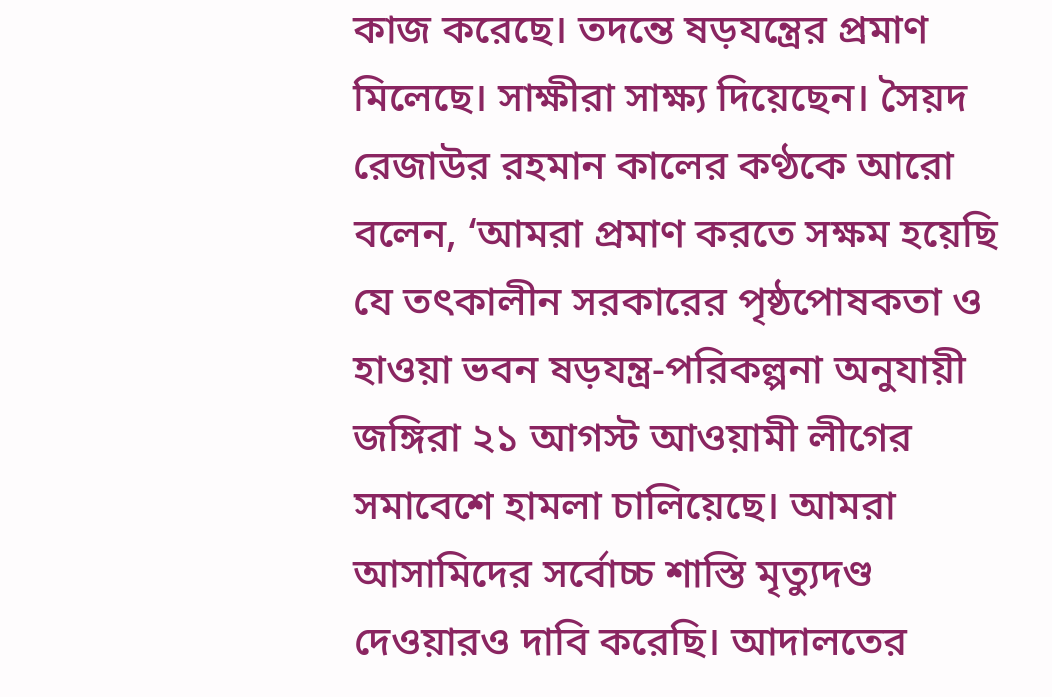কাজ করেছে। তদন্তে ষড়যন্ত্রের প্রমাণ মিলেছে। সাক্ষীরা সাক্ষ্য দিয়েছেন। সৈয়দ রেজাউর রহমান কালের কণ্ঠকে আরো বলেন, ‘আমরা প্রমাণ করতে সক্ষম হয়েছি যে তৎকালীন সরকারের পৃষ্ঠপোষকতা ও হাওয়া ভবন ষড়যন্ত্র-পরিকল্পনা অনুযায়ী জঙ্গিরা ২১ আগস্ট আওয়ামী লীগের সমাবেশে হামলা চালিয়েছে। আমরা আসামিদের সর্বোচ্চ শাস্তি মৃত্যুদণ্ড দেওয়ারও দাবি করেছি। আদালতের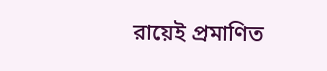রায়েই প্রমাণিত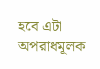হবে এটা অপরাধমূলক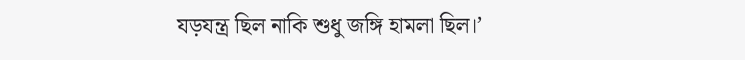যড়যন্ত্র ছিল নাকি শুধু জঙ্গি হামলা ছিল।’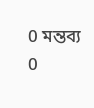0 মন্তব্য
0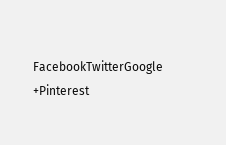FacebookTwitterGoogle +Pinterest